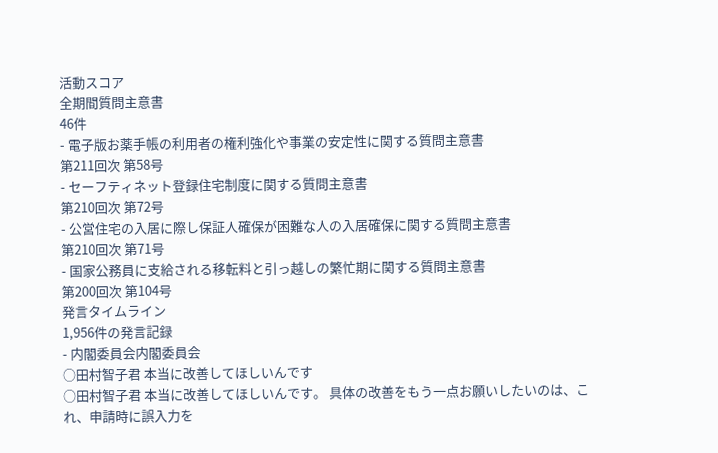活動スコア
全期間質問主意書
46件
- 電子版お薬手帳の利用者の権利強化や事業の安定性に関する質問主意書
第211回次 第58号
- セーフティネット登録住宅制度に関する質問主意書
第210回次 第72号
- 公営住宅の入居に際し保証人確保が困難な人の入居確保に関する質問主意書
第210回次 第71号
- 国家公務員に支給される移転料と引っ越しの繁忙期に関する質問主意書
第200回次 第104号
発言タイムライン
1,956件の発言記録
- 内閣委員会内閣委員会
○田村智子君 本当に改善してほしいんです
○田村智子君 本当に改善してほしいんです。 具体の改善をもう一点お願いしたいのは、これ、申請時に誤入力を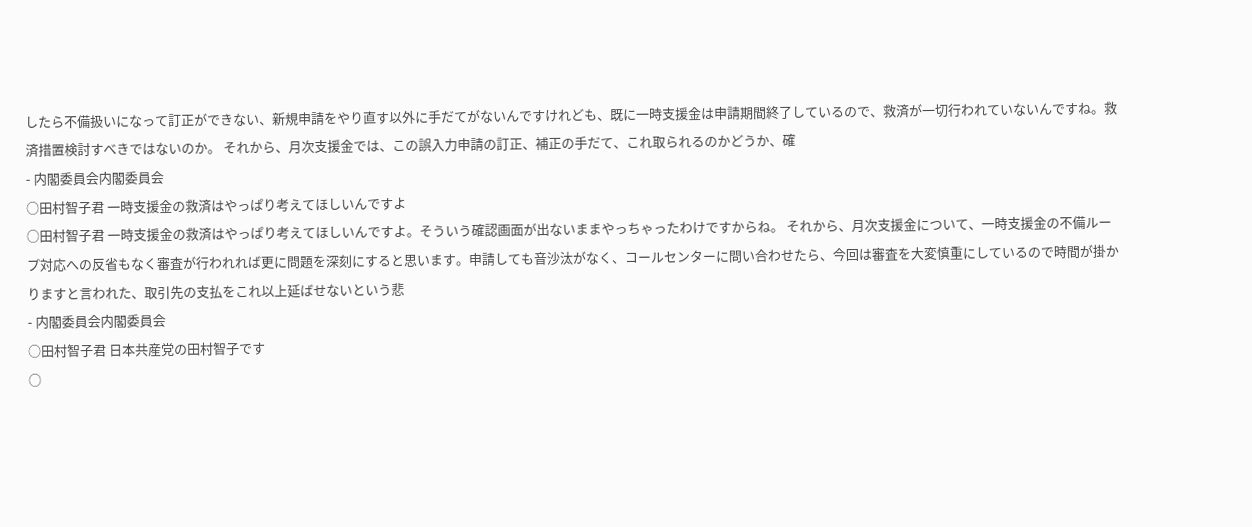したら不備扱いになって訂正ができない、新規申請をやり直す以外に手だてがないんですけれども、既に一時支援金は申請期間終了しているので、救済が一切行われていないんですね。救済措置検討すべきではないのか。 それから、月次支援金では、この誤入力申請の訂正、補正の手だて、これ取られるのかどうか、確
- 内閣委員会内閣委員会
○田村智子君 一時支援金の救済はやっぱり考えてほしいんですよ
○田村智子君 一時支援金の救済はやっぱり考えてほしいんですよ。そういう確認画面が出ないままやっちゃったわけですからね。 それから、月次支援金について、一時支援金の不備ループ対応への反省もなく審査が行われれば更に問題を深刻にすると思います。申請しても音沙汰がなく、コールセンターに問い合わせたら、今回は審査を大変慎重にしているので時間が掛かりますと言われた、取引先の支払をこれ以上延ばせないという悲
- 内閣委員会内閣委員会
○田村智子君 日本共産党の田村智子です
○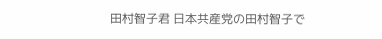田村智子君 日本共産党の田村智子で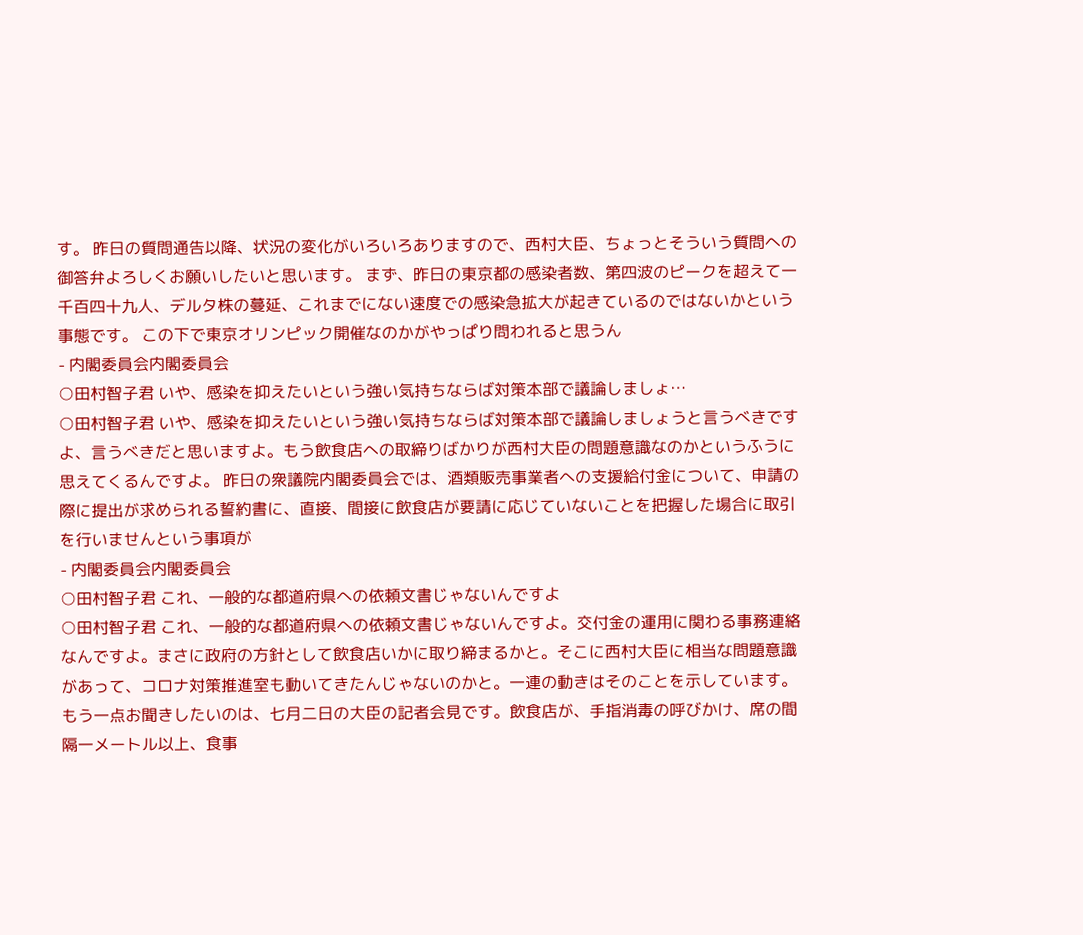す。 昨日の質問通告以降、状況の変化がいろいろありますので、西村大臣、ちょっとそういう質問への御答弁よろしくお願いしたいと思います。 まず、昨日の東京都の感染者数、第四波のピークを超えて一千百四十九人、デルタ株の蔓延、これまでにない速度での感染急拡大が起きているのではないかという事態です。 この下で東京オリンピック開催なのかがやっぱり問われると思うん
- 内閣委員会内閣委員会
○田村智子君 いや、感染を抑えたいという強い気持ちならば対策本部で議論しましょ…
○田村智子君 いや、感染を抑えたいという強い気持ちならば対策本部で議論しましょうと言うべきですよ、言うべきだと思いますよ。もう飲食店への取締りばかりが西村大臣の問題意識なのかというふうに思えてくるんですよ。 昨日の衆議院内閣委員会では、酒類販売事業者への支援給付金について、申請の際に提出が求められる誓約書に、直接、間接に飲食店が要請に応じていないことを把握した場合に取引を行いませんという事項が
- 内閣委員会内閣委員会
○田村智子君 これ、一般的な都道府県への依頼文書じゃないんですよ
○田村智子君 これ、一般的な都道府県への依頼文書じゃないんですよ。交付金の運用に関わる事務連絡なんですよ。まさに政府の方針として飲食店いかに取り締まるかと。そこに西村大臣に相当な問題意識があって、コロナ対策推進室も動いてきたんじゃないのかと。一連の動きはそのことを示しています。 もう一点お聞きしたいのは、七月二日の大臣の記者会見です。飲食店が、手指消毒の呼びかけ、席の間隔一メートル以上、食事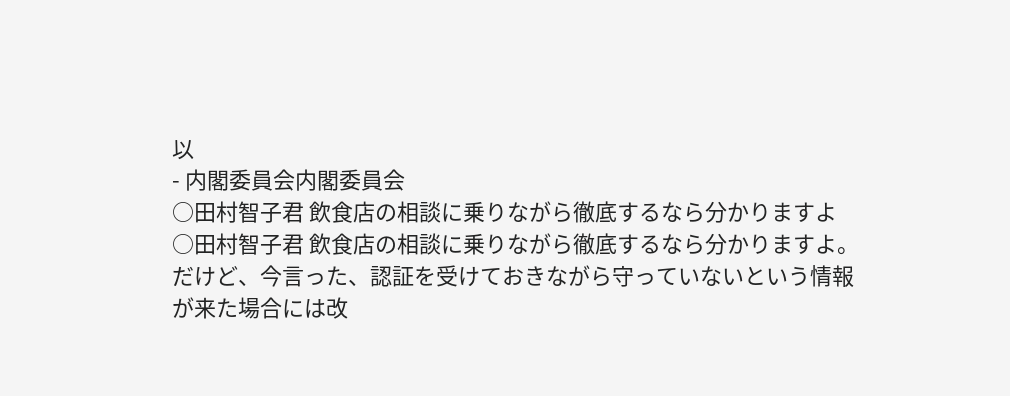以
- 内閣委員会内閣委員会
○田村智子君 飲食店の相談に乗りながら徹底するなら分かりますよ
○田村智子君 飲食店の相談に乗りながら徹底するなら分かりますよ。だけど、今言った、認証を受けておきながら守っていないという情報が来た場合には改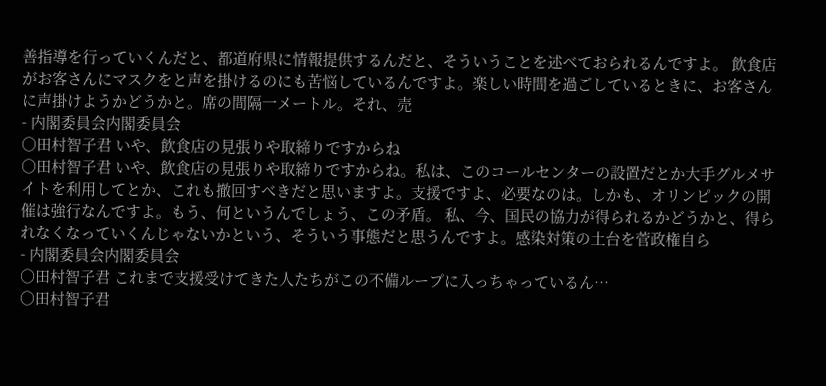善指導を行っていくんだと、都道府県に情報提供するんだと、そういうことを述べておられるんですよ。 飲食店がお客さんにマスクをと声を掛けるのにも苦悩しているんですよ。楽しい時間を過ごしているときに、お客さんに声掛けようかどうかと。席の間隔一メートル。それ、売
- 内閣委員会内閣委員会
○田村智子君 いや、飲食店の見張りや取締りですからね
○田村智子君 いや、飲食店の見張りや取締りですからね。私は、このコールセンターの設置だとか大手グルメサイトを利用してとか、これも撤回すべきだと思いますよ。支援ですよ、必要なのは。しかも、オリンピックの開催は強行なんですよ。もう、何というんでしょう、この矛盾。 私、今、国民の協力が得られるかどうかと、得られなくなっていくんじゃないかという、そういう事態だと思うんですよ。感染対策の土台を菅政権自ら
- 内閣委員会内閣委員会
○田村智子君 これまで支援受けてきた人たちがこの不備ループに入っちゃっているん…
○田村智子君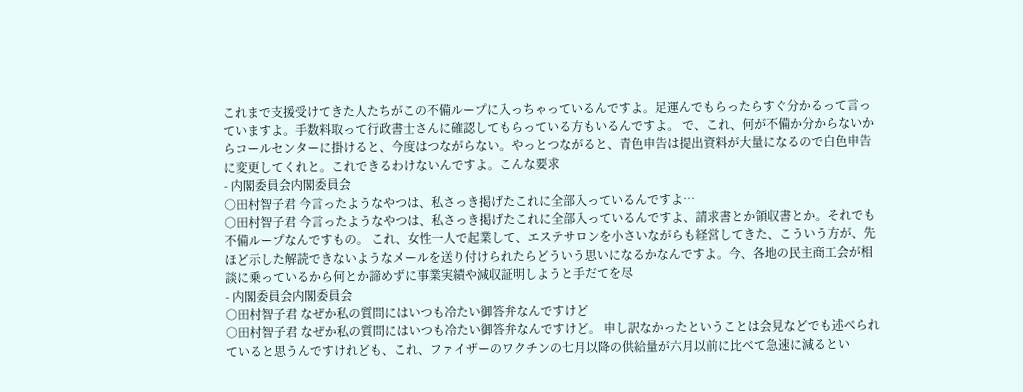これまで支援受けてきた人たちがこの不備ループに入っちゃっているんですよ。足運んでもらったらすぐ分かるって言っていますよ。手数料取って行政書士さんに確認してもらっている方もいるんですよ。 で、これ、何が不備か分からないからコールセンターに掛けると、今度はつながらない。やっとつながると、青色申告は提出資料が大量になるので白色申告に変更してくれと。これできるわけないんですよ。こんな要求
- 内閣委員会内閣委員会
○田村智子君 今言ったようなやつは、私さっき掲げたこれに全部入っているんですよ…
○田村智子君 今言ったようなやつは、私さっき掲げたこれに全部入っているんですよ、請求書とか領収書とか。それでも不備ループなんですもの。 これ、女性一人で起業して、エステサロンを小さいながらも経営してきた、こういう方が、先ほど示した解読できないようなメールを送り付けられたらどういう思いになるかなんですよ。今、各地の民主商工会が相談に乗っているから何とか諦めずに事業実績や減収証明しようと手だてを尽
- 内閣委員会内閣委員会
○田村智子君 なぜか私の質問にはいつも冷たい御答弁なんですけど
○田村智子君 なぜか私の質問にはいつも冷たい御答弁なんですけど。 申し訳なかったということは会見などでも述べられていると思うんですけれども、これ、ファイザーのワクチンの七月以降の供給量が六月以前に比べて急速に減るとい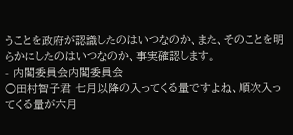うことを政府が認識したのはいつなのか、また、そのことを明らかにしたのはいつなのか、事実確認します。
- 内閣委員会内閣委員会
○田村智子君 七月以降の入ってくる量ですよね、順次入ってくる量が六月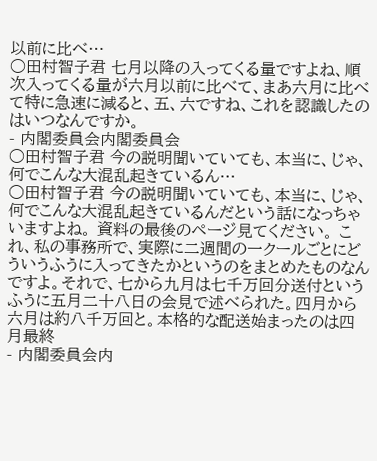以前に比べ…
○田村智子君 七月以降の入ってくる量ですよね、順次入ってくる量が六月以前に比べて、まあ六月に比べて特に急速に減ると、五、六ですね、これを認識したのはいつなんですか。
- 内閣委員会内閣委員会
○田村智子君 今の説明聞いていても、本当に、じゃ、何でこんな大混乱起きているん…
○田村智子君 今の説明聞いていても、本当に、じゃ、何でこんな大混乱起きているんだという話になっちゃいますよね。 資料の最後のページ見てください。 これ、私の事務所で、実際に二週間の一クールごとにどういうふうに入ってきたかというのをまとめたものなんですよ。それで、七から九月は七千万回分送付というふうに五月二十八日の会見で述べられた。四月から六月は約八千万回と。本格的な配送始まったのは四月最終
- 内閣委員会内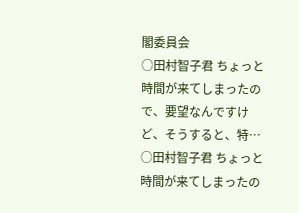閣委員会
○田村智子君 ちょっと時間が来てしまったので、要望なんですけど、そうすると、特…
○田村智子君 ちょっと時間が来てしまったの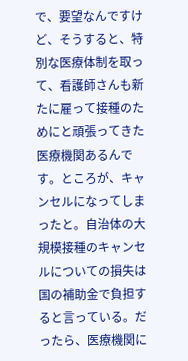で、要望なんですけど、そうすると、特別な医療体制を取って、看護師さんも新たに雇って接種のためにと頑張ってきた医療機関あるんです。ところが、キャンセルになってしまったと。自治体の大規模接種のキャンセルについての損失は国の補助金で負担すると言っている。だったら、医療機関に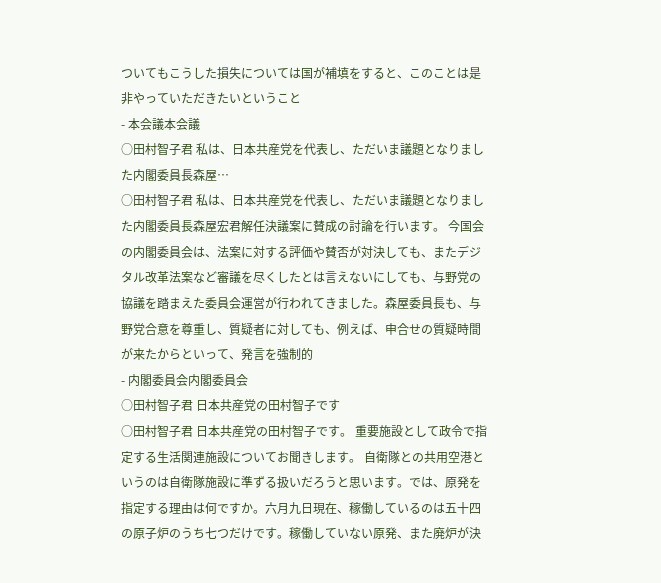ついてもこうした損失については国が補填をすると、このことは是非やっていただきたいということ
- 本会議本会議
○田村智子君 私は、日本共産党を代表し、ただいま議題となりました内閣委員長森屋…
○田村智子君 私は、日本共産党を代表し、ただいま議題となりました内閣委員長森屋宏君解任決議案に賛成の討論を行います。 今国会の内閣委員会は、法案に対する評価や賛否が対決しても、またデジタル改革法案など審議を尽くしたとは言えないにしても、与野党の協議を踏まえた委員会運営が行われてきました。森屋委員長も、与野党合意を尊重し、質疑者に対しても、例えば、申合せの質疑時間が来たからといって、発言を強制的
- 内閣委員会内閣委員会
○田村智子君 日本共産党の田村智子です
○田村智子君 日本共産党の田村智子です。 重要施設として政令で指定する生活関連施設についてお聞きします。 自衛隊との共用空港というのは自衛隊施設に準ずる扱いだろうと思います。では、原発を指定する理由は何ですか。六月九日現在、稼働しているのは五十四の原子炉のうち七つだけです。稼働していない原発、また廃炉が決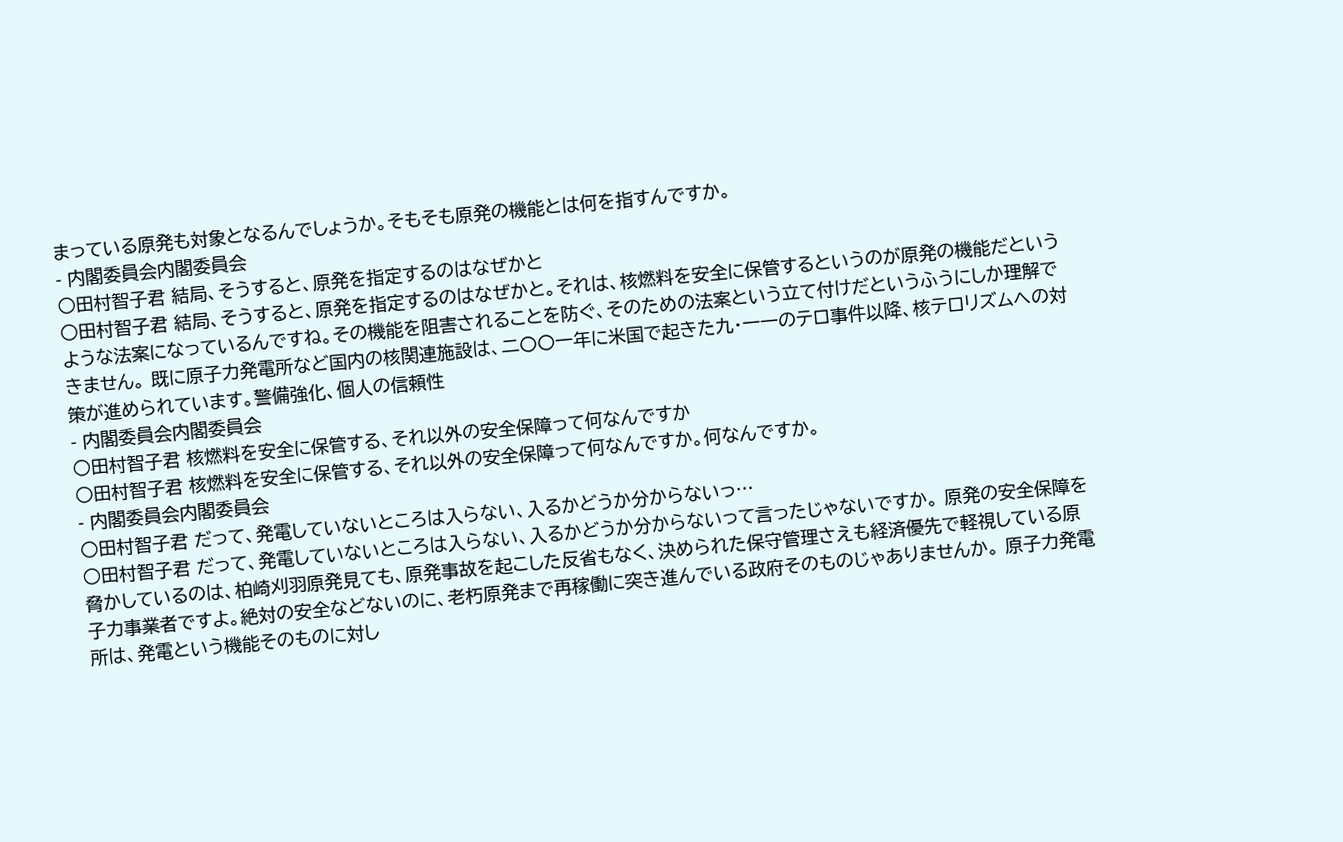まっている原発も対象となるんでしょうか。そもそも原発の機能とは何を指すんですか。
- 内閣委員会内閣委員会
○田村智子君 結局、そうすると、原発を指定するのはなぜかと
○田村智子君 結局、そうすると、原発を指定するのはなぜかと。それは、核燃料を安全に保管するというのが原発の機能だというような法案になっているんですね。その機能を阻害されることを防ぐ、そのための法案という立て付けだというふうにしか理解できません。 既に原子力発電所など国内の核関連施設は、二〇〇一年に米国で起きた九・一一のテロ事件以降、核テロリズムへの対策が進められています。警備強化、個人の信頼性
- 内閣委員会内閣委員会
○田村智子君 核燃料を安全に保管する、それ以外の安全保障って何なんですか
○田村智子君 核燃料を安全に保管する、それ以外の安全保障って何なんですか。何なんですか。
- 内閣委員会内閣委員会
○田村智子君 だって、発電していないところは入らない、入るかどうか分からないっ…
○田村智子君 だって、発電していないところは入らない、入るかどうか分からないって言ったじゃないですか。 原発の安全保障を脅かしているのは、柏崎刈羽原発見ても、原発事故を起こした反省もなく、決められた保守管理さえも経済優先で軽視している原子力事業者ですよ。絶対の安全などないのに、老朽原発まで再稼働に突き進んでいる政府そのものじゃありませんか。 原子力発電所は、発電という機能そのものに対し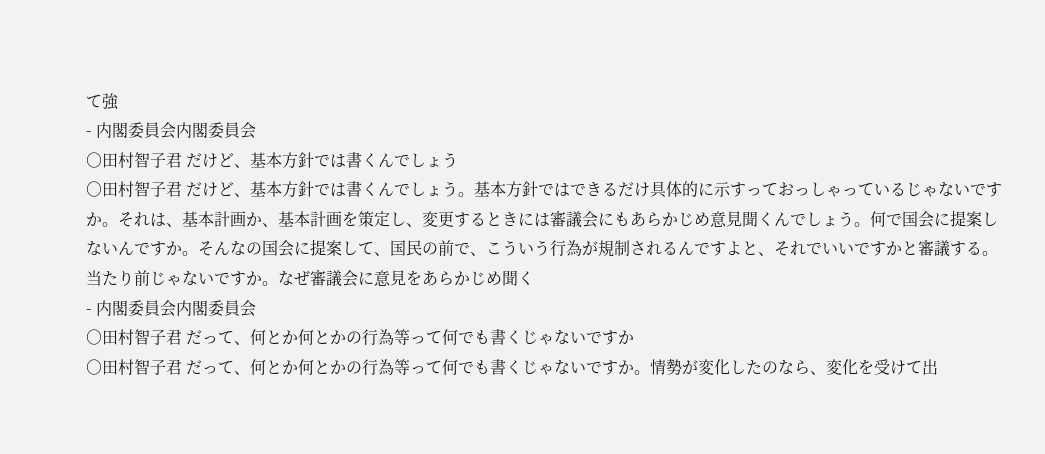て強
- 内閣委員会内閣委員会
○田村智子君 だけど、基本方針では書くんでしょう
○田村智子君 だけど、基本方針では書くんでしょう。基本方針ではできるだけ具体的に示すっておっしゃっているじゃないですか。それは、基本計画か、基本計画を策定し、変更するときには審議会にもあらかじめ意見聞くんでしょう。何で国会に提案しないんですか。そんなの国会に提案して、国民の前で、こういう行為が規制されるんですよと、それでいいですかと審議する。当たり前じゃないですか。なぜ審議会に意見をあらかじめ聞く
- 内閣委員会内閣委員会
○田村智子君 だって、何とか何とかの行為等って何でも書くじゃないですか
○田村智子君 だって、何とか何とかの行為等って何でも書くじゃないですか。情勢が変化したのなら、変化を受けて出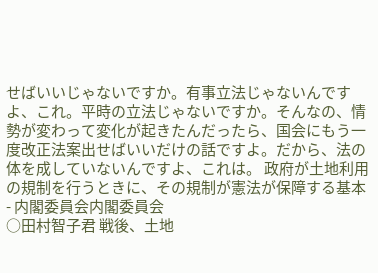せばいいじゃないですか。有事立法じゃないんですよ、これ。平時の立法じゃないですか。そんなの、情勢が変わって変化が起きたんだったら、国会にもう一度改正法案出せばいいだけの話ですよ。だから、法の体を成していないんですよ、これは。 政府が土地利用の規制を行うときに、その規制が憲法が保障する基本
- 内閣委員会内閣委員会
○田村智子君 戦後、土地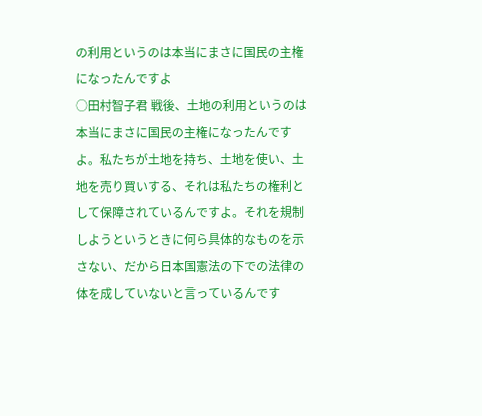の利用というのは本当にまさに国民の主権になったんですよ
○田村智子君 戦後、土地の利用というのは本当にまさに国民の主権になったんですよ。私たちが土地を持ち、土地を使い、土地を売り買いする、それは私たちの権利として保障されているんですよ。それを規制しようというときに何ら具体的なものを示さない、だから日本国憲法の下での法律の体を成していないと言っているんです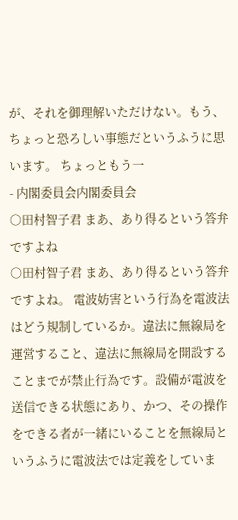が、それを御理解いただけない。もう、ちょっと恐ろしい事態だというふうに思います。 ちょっともう一
- 内閣委員会内閣委員会
○田村智子君 まあ、あり得るという答弁ですよね
○田村智子君 まあ、あり得るという答弁ですよね。 電波妨害という行為を電波法はどう規制しているか。違法に無線局を運営すること、違法に無線局を開設することまでが禁止行為です。設備が電波を送信できる状態にあり、かつ、その操作をできる者が一緒にいることを無線局というふうに電波法では定義をしていま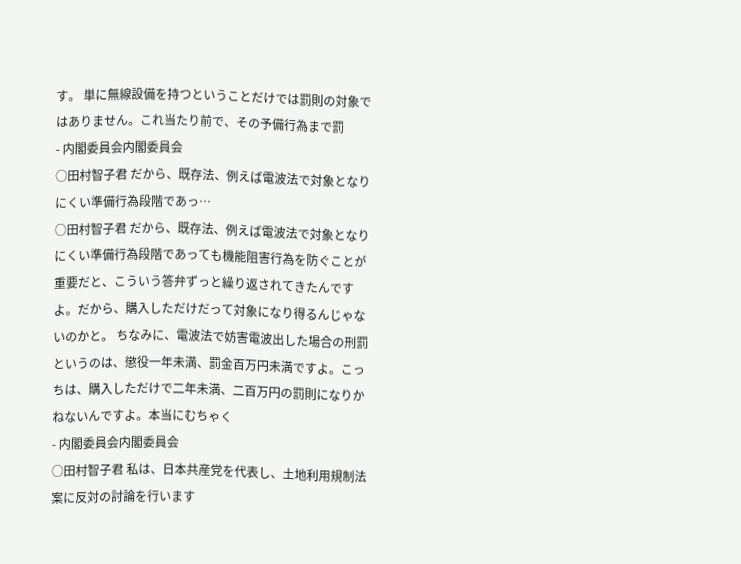す。 単に無線設備を持つということだけでは罰則の対象ではありません。これ当たり前で、その予備行為まで罰
- 内閣委員会内閣委員会
○田村智子君 だから、既存法、例えば電波法で対象となりにくい準備行為段階であっ…
○田村智子君 だから、既存法、例えば電波法で対象となりにくい準備行為段階であっても機能阻害行為を防ぐことが重要だと、こういう答弁ずっと繰り返されてきたんですよ。だから、購入しただけだって対象になり得るんじゃないのかと。 ちなみに、電波法で妨害電波出した場合の刑罰というのは、懲役一年未満、罰金百万円未満ですよ。こっちは、購入しただけで二年未満、二百万円の罰則になりかねないんですよ。本当にむちゃく
- 内閣委員会内閣委員会
○田村智子君 私は、日本共産党を代表し、土地利用規制法案に反対の討論を行います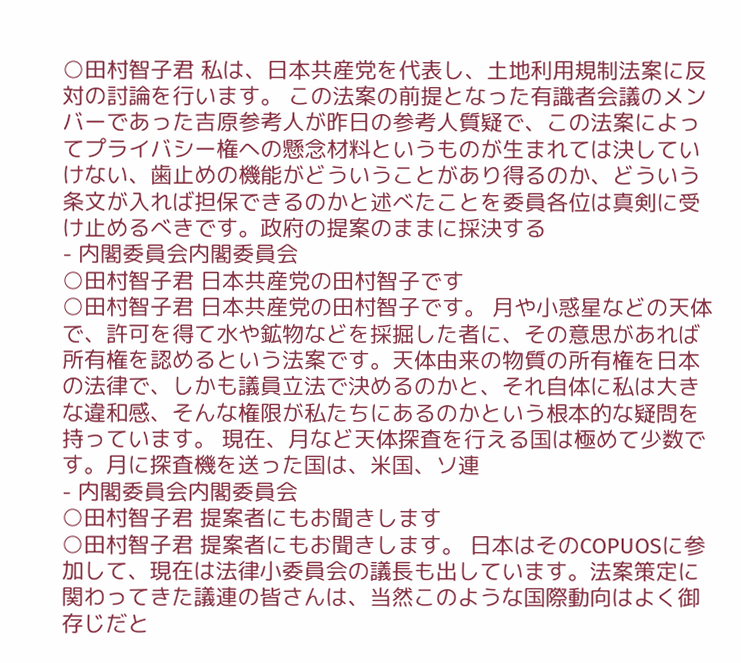○田村智子君 私は、日本共産党を代表し、土地利用規制法案に反対の討論を行います。 この法案の前提となった有識者会議のメンバーであった吉原参考人が昨日の参考人質疑で、この法案によってプライバシー権への懸念材料というものが生まれては決していけない、歯止めの機能がどういうことがあり得るのか、どういう条文が入れば担保できるのかと述べたことを委員各位は真剣に受け止めるべきです。政府の提案のままに採決する
- 内閣委員会内閣委員会
○田村智子君 日本共産党の田村智子です
○田村智子君 日本共産党の田村智子です。 月や小惑星などの天体で、許可を得て水や鉱物などを採掘した者に、その意思があれば所有権を認めるという法案です。天体由来の物質の所有権を日本の法律で、しかも議員立法で決めるのかと、それ自体に私は大きな違和感、そんな権限が私たちにあるのかという根本的な疑問を持っています。 現在、月など天体探査を行える国は極めて少数です。月に探査機を送った国は、米国、ソ連
- 内閣委員会内閣委員会
○田村智子君 提案者にもお聞きします
○田村智子君 提案者にもお聞きします。 日本はそのCOPUOSに参加して、現在は法律小委員会の議長も出しています。法案策定に関わってきた議連の皆さんは、当然このような国際動向はよく御存じだと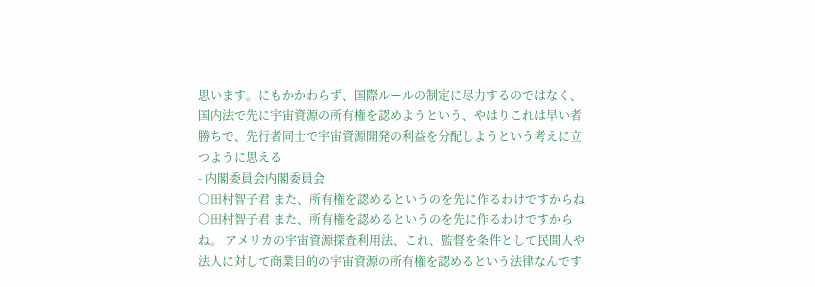思います。にもかかわらず、国際ルールの制定に尽力するのではなく、国内法で先に宇宙資源の所有権を認めようという、やはりこれは早い者勝ちで、先行者同士で宇宙資源開発の利益を分配しようという考えに立つように思える
- 内閣委員会内閣委員会
○田村智子君 また、所有権を認めるというのを先に作るわけですからね
○田村智子君 また、所有権を認めるというのを先に作るわけですからね。 アメリカの宇宙資源探査利用法、これ、監督を条件として民間人や法人に対して商業目的の宇宙資源の所有権を認めるという法律なんです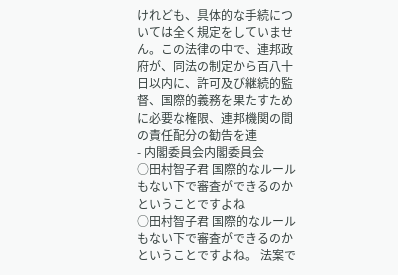けれども、具体的な手続については全く規定をしていません。この法律の中で、連邦政府が、同法の制定から百八十日以内に、許可及び継続的監督、国際的義務を果たすために必要な権限、連邦機関の間の責任配分の勧告を連
- 内閣委員会内閣委員会
○田村智子君 国際的なルールもない下で審査ができるのかということですよね
○田村智子君 国際的なルールもない下で審査ができるのかということですよね。 法案で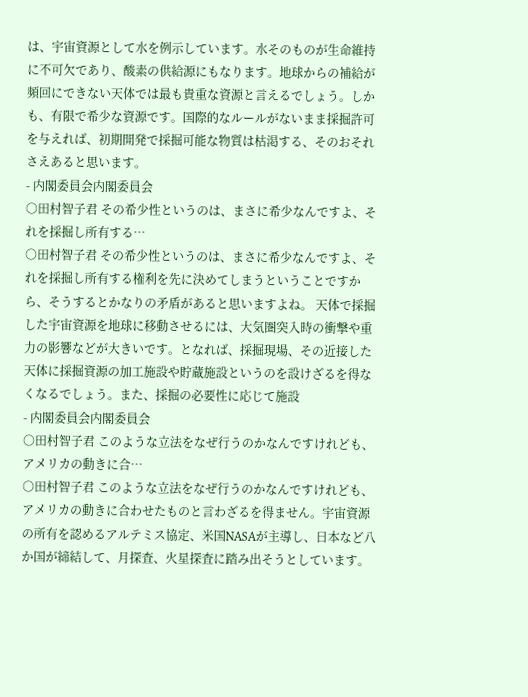は、宇宙資源として水を例示しています。水そのものが生命維持に不可欠であり、酸素の供給源にもなります。地球からの補給が頻回にできない天体では最も貴重な資源と言えるでしょう。しかも、有限で希少な資源です。国際的なルールがないまま採掘許可を与えれば、初期開発で採掘可能な物質は枯渇する、そのおそれさえあると思います。
- 内閣委員会内閣委員会
○田村智子君 その希少性というのは、まさに希少なんですよ、それを採掘し所有する…
○田村智子君 その希少性というのは、まさに希少なんですよ、それを採掘し所有する権利を先に決めてしまうということですから、そうするとかなりの矛盾があると思いますよね。 天体で採掘した宇宙資源を地球に移動させるには、大気圏突入時の衝撃や重力の影響などが大きいです。となれば、採掘現場、その近接した天体に採掘資源の加工施設や貯蔵施設というのを設けざるを得なくなるでしょう。また、採掘の必要性に応じて施設
- 内閣委員会内閣委員会
○田村智子君 このような立法をなぜ行うのかなんですけれども、アメリカの動きに合…
○田村智子君 このような立法をなぜ行うのかなんですけれども、アメリカの動きに合わせたものと言わざるを得ません。宇宙資源の所有を認めるアルテミス協定、米国NASAが主導し、日本など八か国が締結して、月探査、火星探査に踏み出そうとしています。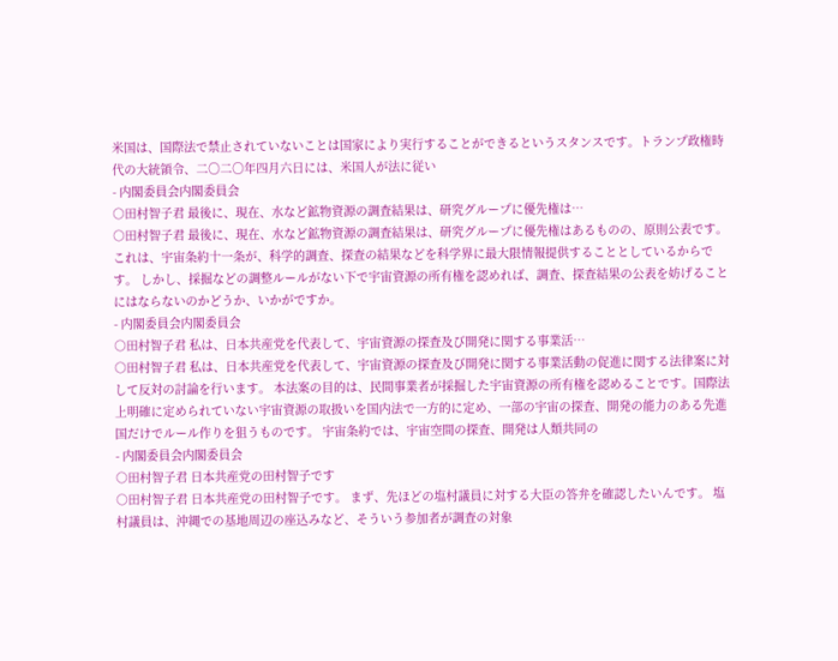米国は、国際法で禁止されていないことは国家により実行することができるというスタンスです。トランプ政権時代の大統領令、二〇二〇年四月六日には、米国人が法に従い
- 内閣委員会内閣委員会
○田村智子君 最後に、現在、水など鉱物資源の調査結果は、研究グループに優先権は…
○田村智子君 最後に、現在、水など鉱物資源の調査結果は、研究グループに優先権はあるものの、原則公表です。これは、宇宙条約十一条が、科学的調査、探査の結果などを科学界に最大限情報提供することとしているからです。 しかし、採掘などの調整ルールがない下で宇宙資源の所有権を認めれば、調査、探査結果の公表を妨げることにはならないのかどうか、いかがですか。
- 内閣委員会内閣委員会
○田村智子君 私は、日本共産党を代表して、宇宙資源の探査及び開発に関する事業活…
○田村智子君 私は、日本共産党を代表して、宇宙資源の探査及び開発に関する事業活動の促進に関する法律案に対して反対の討論を行います。 本法案の目的は、民間事業者が採掘した宇宙資源の所有権を認めることです。国際法上明確に定められていない宇宙資源の取扱いを国内法で一方的に定め、一部の宇宙の探査、開発の能力のある先進国だけでルール作りを狙うものです。 宇宙条約では、宇宙空間の探査、開発は人類共同の
- 内閣委員会内閣委員会
○田村智子君 日本共産党の田村智子です
○田村智子君 日本共産党の田村智子です。 まず、先ほどの塩村議員に対する大臣の答弁を確認したいんです。 塩村議員は、沖縄での基地周辺の座込みなど、そういう参加者が調査の対象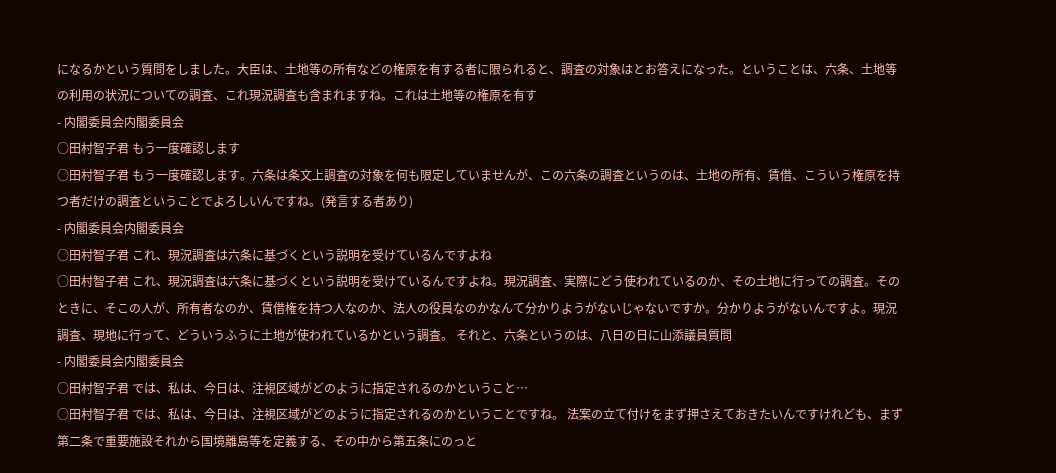になるかという質問をしました。大臣は、土地等の所有などの権原を有する者に限られると、調査の対象はとお答えになった。ということは、六条、土地等の利用の状況についての調査、これ現況調査も含まれますね。これは土地等の権原を有す
- 内閣委員会内閣委員会
○田村智子君 もう一度確認します
○田村智子君 もう一度確認します。六条は条文上調査の対象を何も限定していませんが、この六条の調査というのは、土地の所有、賃借、こういう権原を持つ者だけの調査ということでよろしいんですね。(発言する者あり)
- 内閣委員会内閣委員会
○田村智子君 これ、現況調査は六条に基づくという説明を受けているんですよね
○田村智子君 これ、現況調査は六条に基づくという説明を受けているんですよね。現況調査、実際にどう使われているのか、その土地に行っての調査。そのときに、そこの人が、所有者なのか、賃借権を持つ人なのか、法人の役員なのかなんて分かりようがないじゃないですか。分かりようがないんですよ。現況調査、現地に行って、どういうふうに土地が使われているかという調査。 それと、六条というのは、八日の日に山添議員質問
- 内閣委員会内閣委員会
○田村智子君 では、私は、今日は、注視区域がどのように指定されるのかということ…
○田村智子君 では、私は、今日は、注視区域がどのように指定されるのかということですね。 法案の立て付けをまず押さえておきたいんですけれども、まず第二条で重要施設それから国境離島等を定義する、その中から第五条にのっと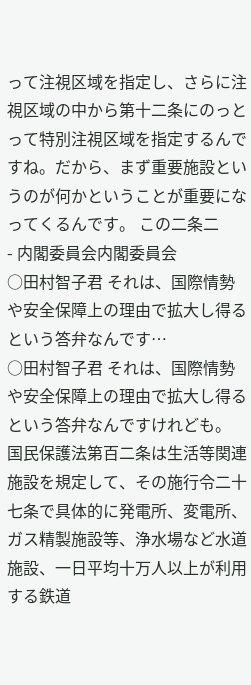って注視区域を指定し、さらに注視区域の中から第十二条にのっとって特別注視区域を指定するんですね。だから、まず重要施設というのが何かということが重要になってくるんです。 この二条二
- 内閣委員会内閣委員会
○田村智子君 それは、国際情勢や安全保障上の理由で拡大し得るという答弁なんです…
○田村智子君 それは、国際情勢や安全保障上の理由で拡大し得るという答弁なんですけれども。 国民保護法第百二条は生活等関連施設を規定して、その施行令二十七条で具体的に発電所、変電所、ガス精製施設等、浄水場など水道施設、一日平均十万人以上が利用する鉄道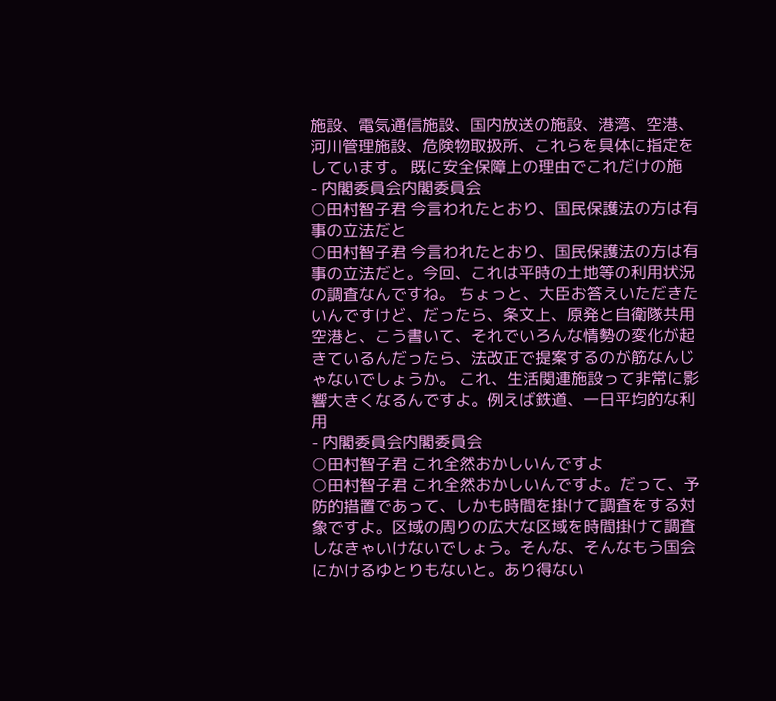施設、電気通信施設、国内放送の施設、港湾、空港、河川管理施設、危険物取扱所、これらを具体に指定をしています。 既に安全保障上の理由でこれだけの施
- 内閣委員会内閣委員会
○田村智子君 今言われたとおり、国民保護法の方は有事の立法だと
○田村智子君 今言われたとおり、国民保護法の方は有事の立法だと。今回、これは平時の土地等の利用状況の調査なんですね。 ちょっと、大臣お答えいただきたいんですけど、だったら、条文上、原発と自衛隊共用空港と、こう書いて、それでいろんな情勢の変化が起きているんだったら、法改正で提案するのが筋なんじゃないでしょうか。 これ、生活関連施設って非常に影響大きくなるんですよ。例えば鉄道、一日平均的な利用
- 内閣委員会内閣委員会
○田村智子君 これ全然おかしいんですよ
○田村智子君 これ全然おかしいんですよ。だって、予防的措置であって、しかも時間を掛けて調査をする対象ですよ。区域の周りの広大な区域を時間掛けて調査しなきゃいけないでしょう。そんな、そんなもう国会にかけるゆとりもないと。あり得ない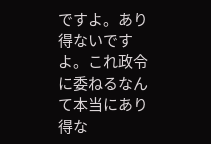ですよ。あり得ないですよ。これ政令に委ねるなんて本当にあり得な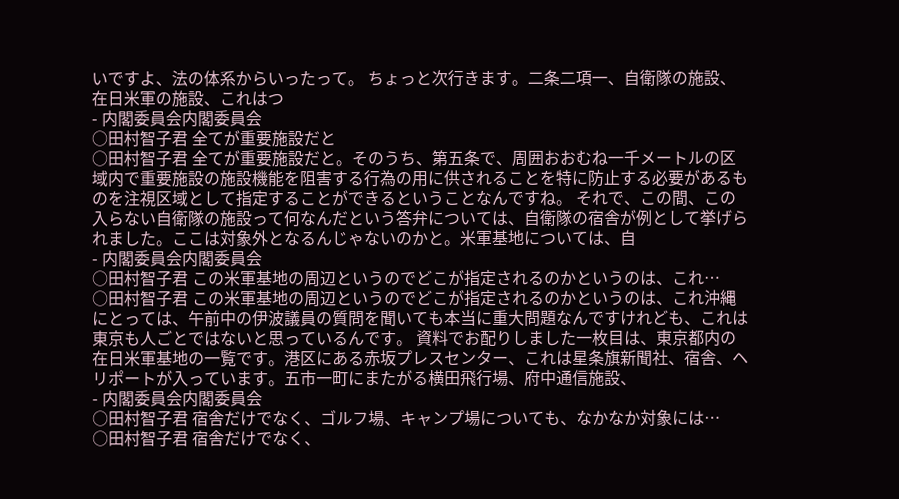いですよ、法の体系からいったって。 ちょっと次行きます。二条二項一、自衛隊の施設、在日米軍の施設、これはつ
- 内閣委員会内閣委員会
○田村智子君 全てが重要施設だと
○田村智子君 全てが重要施設だと。そのうち、第五条で、周囲おおむね一千メートルの区域内で重要施設の施設機能を阻害する行為の用に供されることを特に防止する必要があるものを注視区域として指定することができるということなんですね。 それで、この間、この入らない自衛隊の施設って何なんだという答弁については、自衛隊の宿舎が例として挙げられました。ここは対象外となるんじゃないのかと。米軍基地については、自
- 内閣委員会内閣委員会
○田村智子君 この米軍基地の周辺というのでどこが指定されるのかというのは、これ…
○田村智子君 この米軍基地の周辺というのでどこが指定されるのかというのは、これ沖縄にとっては、午前中の伊波議員の質問を聞いても本当に重大問題なんですけれども、これは東京も人ごとではないと思っているんです。 資料でお配りしました一枚目は、東京都内の在日米軍基地の一覧です。港区にある赤坂プレスセンター、これは星条旗新聞社、宿舎、ヘリポートが入っています。五市一町にまたがる横田飛行場、府中通信施設、
- 内閣委員会内閣委員会
○田村智子君 宿舎だけでなく、ゴルフ場、キャンプ場についても、なかなか対象には…
○田村智子君 宿舎だけでなく、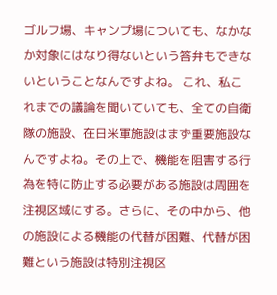ゴルフ場、キャンプ場についても、なかなか対象にはなり得ないという答弁もできないということなんですよね。 これ、私これまでの議論を聞いていても、全ての自衛隊の施設、在日米軍施設はまず重要施設なんですよね。その上で、機能を阻害する行為を特に防止する必要がある施設は周囲を注視区域にする。さらに、その中から、他の施設による機能の代替が困難、代替が困難という施設は特別注視区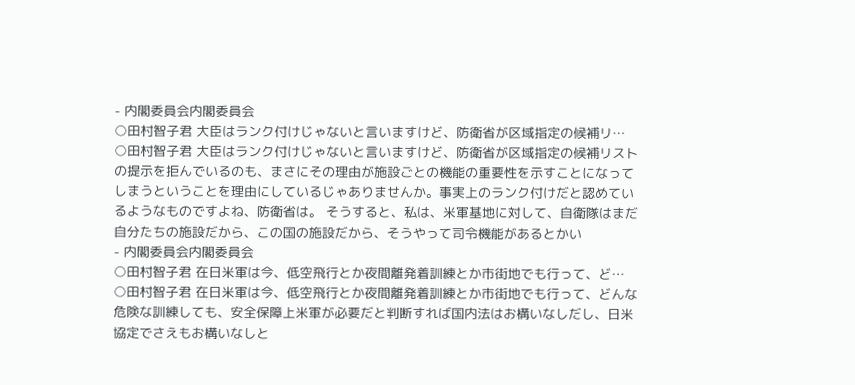- 内閣委員会内閣委員会
○田村智子君 大臣はランク付けじゃないと言いますけど、防衛省が区域指定の候補リ…
○田村智子君 大臣はランク付けじゃないと言いますけど、防衛省が区域指定の候補リストの提示を拒んでいるのも、まさにその理由が施設ごとの機能の重要性を示すことになってしまうということを理由にしているじゃありませんか。事実上のランク付けだと認めているようなものですよね、防衛省は。 そうすると、私は、米軍基地に対して、自衛隊はまだ自分たちの施設だから、この国の施設だから、そうやって司令機能があるとかい
- 内閣委員会内閣委員会
○田村智子君 在日米軍は今、低空飛行とか夜間離発着訓練とか市街地でも行って、ど…
○田村智子君 在日米軍は今、低空飛行とか夜間離発着訓練とか市街地でも行って、どんな危険な訓練しても、安全保障上米軍が必要だと判断すれば国内法はお構いなしだし、日米協定でさえもお構いなしと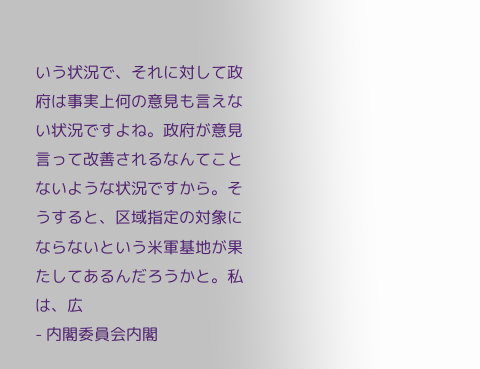いう状況で、それに対して政府は事実上何の意見も言えない状況ですよね。政府が意見言って改善されるなんてことないような状況ですから。そうすると、区域指定の対象にならないという米軍基地が果たしてあるんだろうかと。私は、広
- 内閣委員会内閣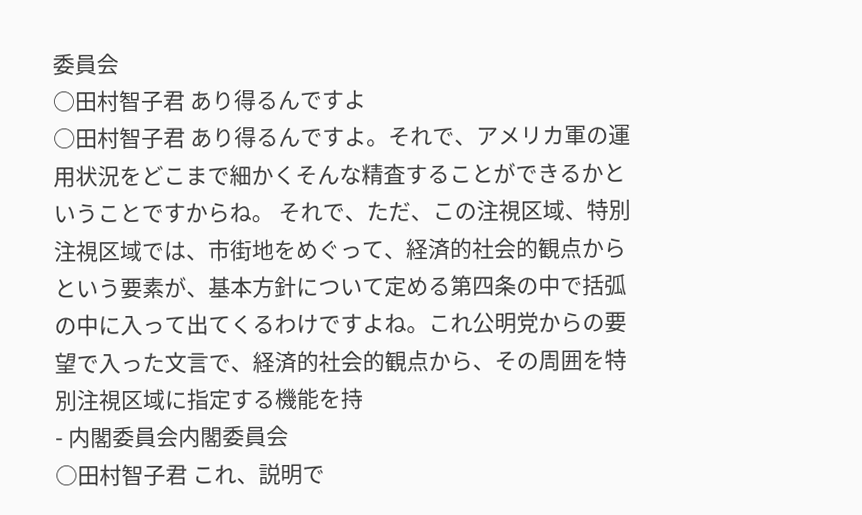委員会
○田村智子君 あり得るんですよ
○田村智子君 あり得るんですよ。それで、アメリカ軍の運用状況をどこまで細かくそんな精査することができるかということですからね。 それで、ただ、この注視区域、特別注視区域では、市街地をめぐって、経済的社会的観点からという要素が、基本方針について定める第四条の中で括弧の中に入って出てくるわけですよね。これ公明党からの要望で入った文言で、経済的社会的観点から、その周囲を特別注視区域に指定する機能を持
- 内閣委員会内閣委員会
○田村智子君 これ、説明で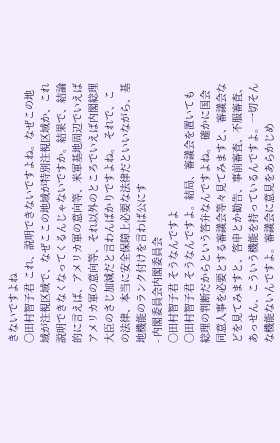きないですよね
○田村智子君 これ、説明できないですよね。なぜこの地域が注視区域で、なぜここの地域が特別注視区域か、これ説明できなくなってくるんじゃないですか。結果で、結論的に言えば、アメリカ軍の意向等、米軍基地周辺でいえばアメリカ軍の意向等、それ以外のところでいえば内閣総理大臣のさじ加減だと言わんばかりですよね。 それで、この法律、本当に安全保障上必要な法律だといいながら、基地機能のランク付けを言わば公にす
- 内閣委員会内閣委員会
○田村智子君 そうなんですよ
○田村智子君 そうなんですよ。結局、審議会を置いても総理の判断だからという答弁なんですよね。 確かに国会同意人事を必要とする審議会等々見てみますと、審議会などを見てみますと、答申とか勧告、事前審査、不服審査、あっせん、こういう機能を持っているんですよ。一切そんな機能ないんですよ。審議会に意見をあらかじめ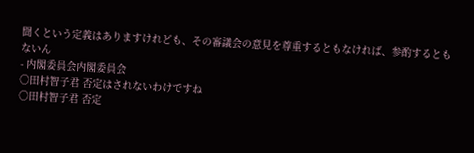聞くという定義はありますけれども、その審議会の意見を尊重するともなければ、参酌するともないん
- 内閣委員会内閣委員会
○田村智子君 否定はされないわけですね
○田村智子君 否定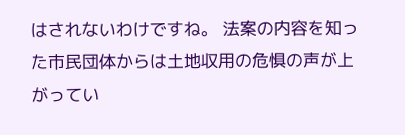はされないわけですね。 法案の内容を知った市民団体からは土地収用の危惧の声が上がってい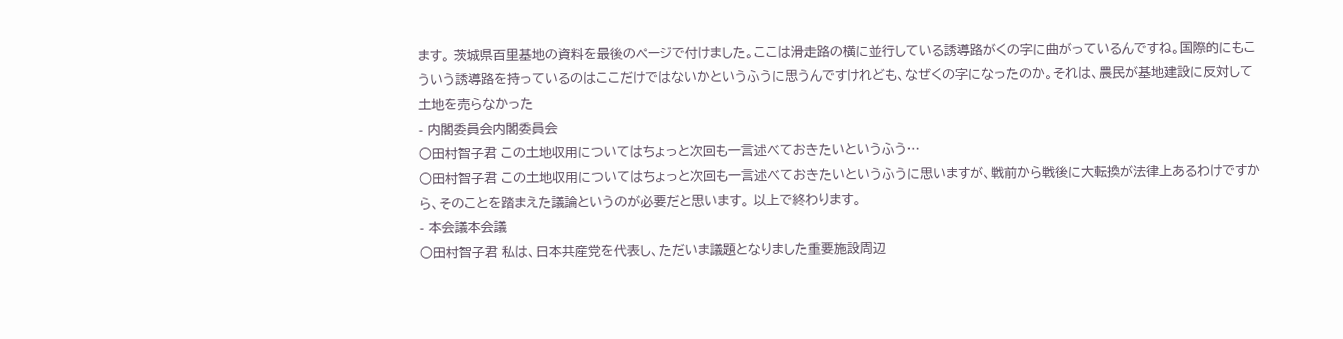ます。 茨城県百里基地の資料を最後のページで付けました。ここは滑走路の横に並行している誘導路がくの字に曲がっているんですね。国際的にもこういう誘導路を持っているのはここだけではないかというふうに思うんですけれども、なぜくの字になったのか。それは、農民が基地建設に反対して土地を売らなかった
- 内閣委員会内閣委員会
○田村智子君 この土地収用についてはちょっと次回も一言述べておきたいというふう…
○田村智子君 この土地収用についてはちょっと次回も一言述べておきたいというふうに思いますが、戦前から戦後に大転換が法律上あるわけですから、そのことを踏まえた議論というのが必要だと思います。 以上で終わります。
- 本会議本会議
○田村智子君 私は、日本共産党を代表し、ただいま議題となりました重要施設周辺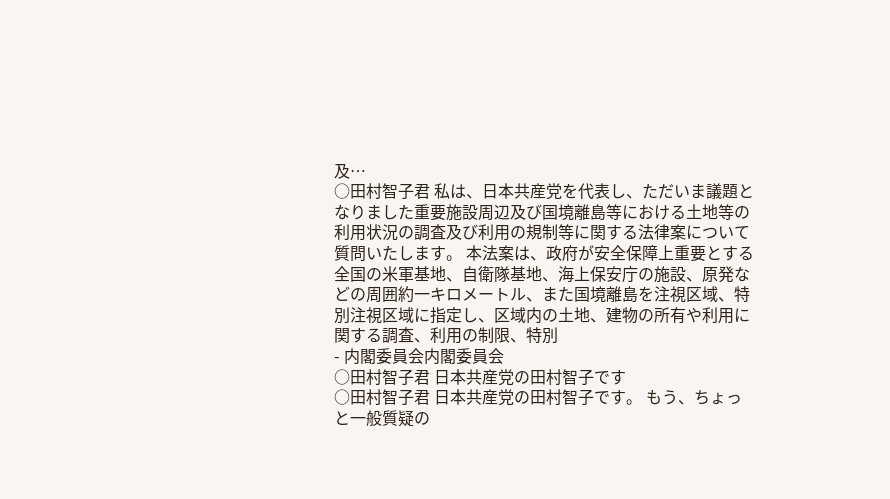及…
○田村智子君 私は、日本共産党を代表し、ただいま議題となりました重要施設周辺及び国境離島等における土地等の利用状況の調査及び利用の規制等に関する法律案について質問いたします。 本法案は、政府が安全保障上重要とする全国の米軍基地、自衛隊基地、海上保安庁の施設、原発などの周囲約一キロメートル、また国境離島を注視区域、特別注視区域に指定し、区域内の土地、建物の所有や利用に関する調査、利用の制限、特別
- 内閣委員会内閣委員会
○田村智子君 日本共産党の田村智子です
○田村智子君 日本共産党の田村智子です。 もう、ちょっと一般質疑の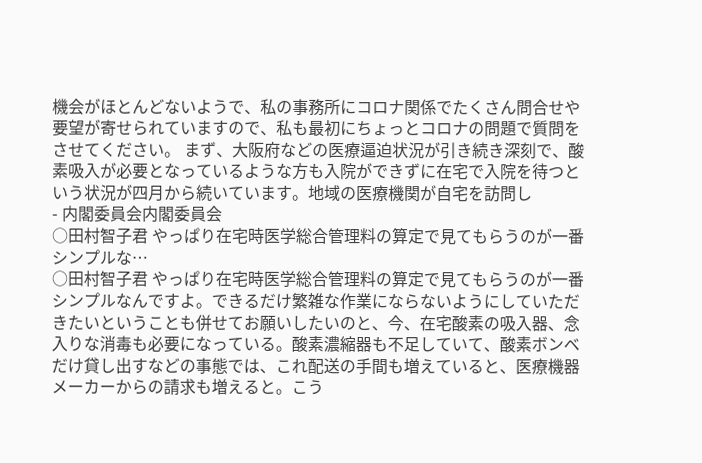機会がほとんどないようで、私の事務所にコロナ関係でたくさん問合せや要望が寄せられていますので、私も最初にちょっとコロナの問題で質問をさせてください。 まず、大阪府などの医療逼迫状況が引き続き深刻で、酸素吸入が必要となっているような方も入院ができずに在宅で入院を待つという状況が四月から続いています。地域の医療機関が自宅を訪問し
- 内閣委員会内閣委員会
○田村智子君 やっぱり在宅時医学総合管理料の算定で見てもらうのが一番シンプルな…
○田村智子君 やっぱり在宅時医学総合管理料の算定で見てもらうのが一番シンプルなんですよ。できるだけ繁雑な作業にならないようにしていただきたいということも併せてお願いしたいのと、今、在宅酸素の吸入器、念入りな消毒も必要になっている。酸素濃縮器も不足していて、酸素ボンベだけ貸し出すなどの事態では、これ配送の手間も増えていると、医療機器メーカーからの請求も増えると。こう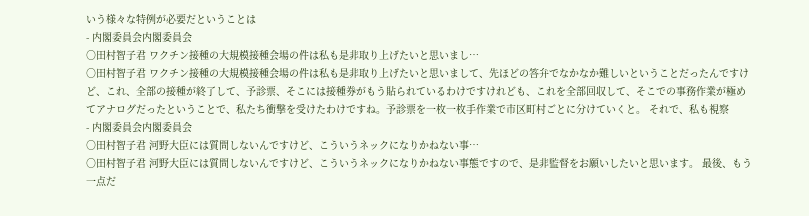いう様々な特例が必要だということは
- 内閣委員会内閣委員会
○田村智子君 ワクチン接種の大規模接種会場の件は私も是非取り上げたいと思いまし…
○田村智子君 ワクチン接種の大規模接種会場の件は私も是非取り上げたいと思いまして、先ほどの答弁でなかなか難しいということだったんですけど、これ、全部の接種が終了して、予診票、そこには接種券がもう貼られているわけですけれども、これを全部回収して、そこでの事務作業が極めてアナログだったということで、私たち衝撃を受けたわけですね。予診票を一枚一枚手作業で市区町村ごとに分けていくと。 それで、私も視察
- 内閣委員会内閣委員会
○田村智子君 河野大臣には質問しないんですけど、こういうネックになりかねない事…
○田村智子君 河野大臣には質問しないんですけど、こういうネックになりかねない事態ですので、是非監督をお願いしたいと思います。 最後、もう一点だ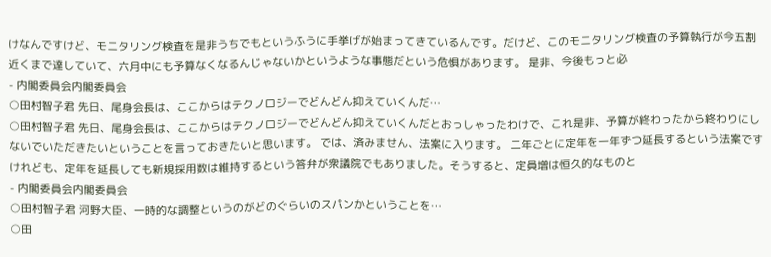けなんですけど、モニタリング検査を是非うちでもというふうに手挙げが始まってきているんです。だけど、このモニタリング検査の予算執行が今五割近くまで達していて、六月中にも予算なくなるんじゃないかというような事態だという危惧があります。 是非、今後もっと必
- 内閣委員会内閣委員会
○田村智子君 先日、尾身会長は、ここからはテクノロジーでどんどん抑えていくんだ…
○田村智子君 先日、尾身会長は、ここからはテクノロジーでどんどん抑えていくんだとおっしゃったわけで、これ是非、予算が終わったから終わりにしないでいただきたいということを言っておきたいと思います。 では、済みません、法案に入ります。 二年ごとに定年を一年ずつ延長するという法案ですけれども、定年を延長しても新規採用数は維持するという答弁が衆議院でもありました。そうすると、定員増は恒久的なものと
- 内閣委員会内閣委員会
○田村智子君 河野大臣、一時的な調整というのがどのぐらいのスパンかということを…
○田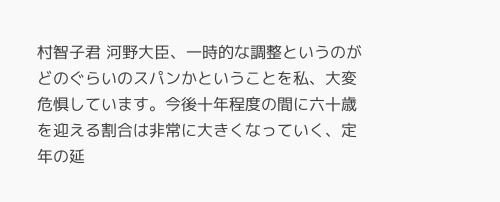村智子君 河野大臣、一時的な調整というのがどのぐらいのスパンかということを私、大変危惧しています。今後十年程度の間に六十歳を迎える割合は非常に大きくなっていく、定年の延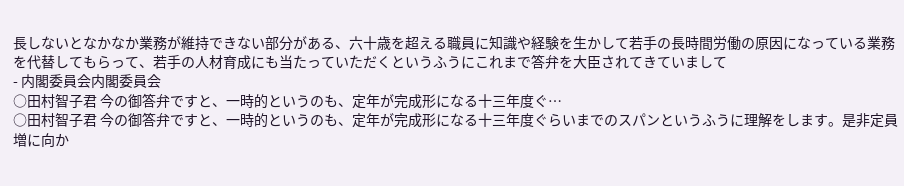長しないとなかなか業務が維持できない部分がある、六十歳を超える職員に知識や経験を生かして若手の長時間労働の原因になっている業務を代替してもらって、若手の人材育成にも当たっていただくというふうにこれまで答弁を大臣されてきていまして
- 内閣委員会内閣委員会
○田村智子君 今の御答弁ですと、一時的というのも、定年が完成形になる十三年度ぐ…
○田村智子君 今の御答弁ですと、一時的というのも、定年が完成形になる十三年度ぐらいまでのスパンというふうに理解をします。是非定員増に向か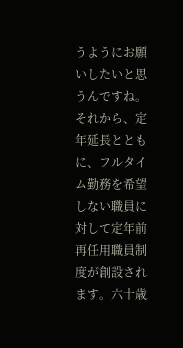うようにお願いしたいと思うんですね。 それから、定年延長とともに、フルタイム勤務を希望しない職員に対して定年前再任用職員制度が創設されます。六十歳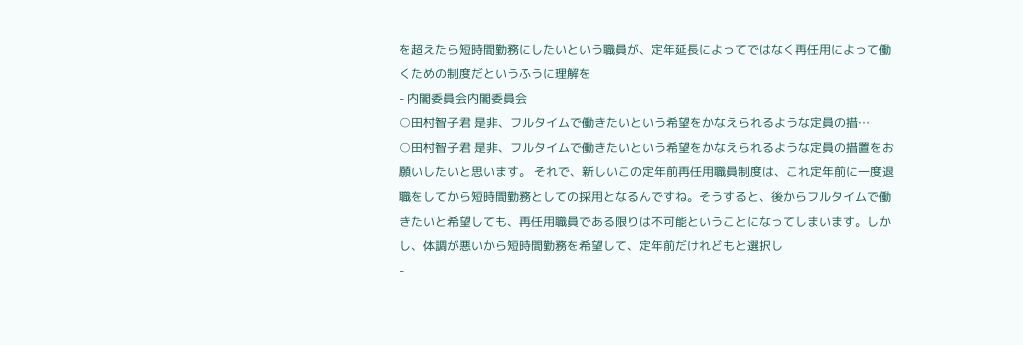を超えたら短時間勤務にしたいという職員が、定年延長によってではなく再任用によって働くための制度だというふうに理解を
- 内閣委員会内閣委員会
○田村智子君 是非、フルタイムで働きたいという希望をかなえられるような定員の措…
○田村智子君 是非、フルタイムで働きたいという希望をかなえられるような定員の措置をお願いしたいと思います。 それで、新しいこの定年前再任用職員制度は、これ定年前に一度退職をしてから短時間勤務としての採用となるんですね。そうすると、後からフルタイムで働きたいと希望しても、再任用職員である限りは不可能ということになってしまいます。しかし、体調が悪いから短時間勤務を希望して、定年前だけれどもと選択し
-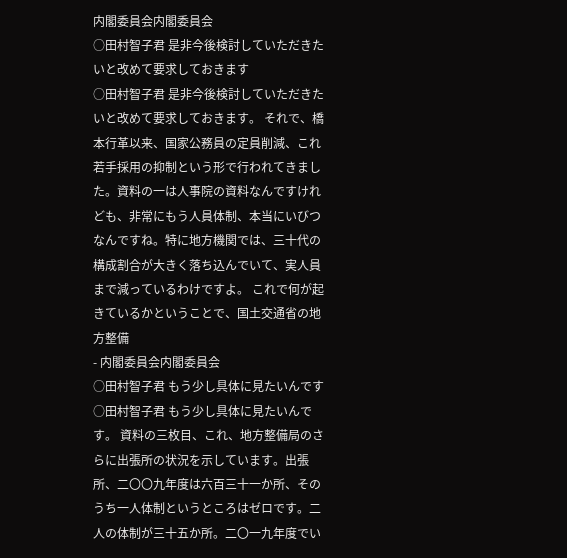内閣委員会内閣委員会
○田村智子君 是非今後検討していただきたいと改めて要求しておきます
○田村智子君 是非今後検討していただきたいと改めて要求しておきます。 それで、橋本行革以来、国家公務員の定員削減、これ若手採用の抑制という形で行われてきました。資料の一は人事院の資料なんですけれども、非常にもう人員体制、本当にいびつなんですね。特に地方機関では、三十代の構成割合が大きく落ち込んでいて、実人員まで減っているわけですよ。 これで何が起きているかということで、国土交通省の地方整備
- 内閣委員会内閣委員会
○田村智子君 もう少し具体に見たいんです
○田村智子君 もう少し具体に見たいんです。 資料の三枚目、これ、地方整備局のさらに出張所の状況を示しています。出張所、二〇〇九年度は六百三十一か所、そのうち一人体制というところはゼロです。二人の体制が三十五か所。二〇一九年度でい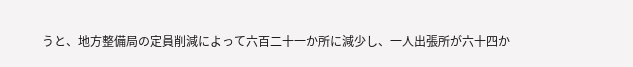うと、地方整備局の定員削減によって六百二十一か所に減少し、一人出張所が六十四か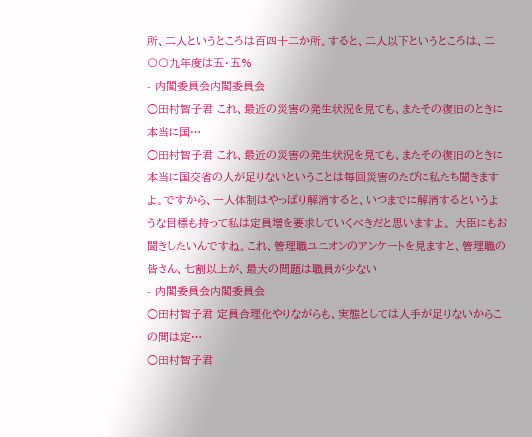所、二人というところは百四十二か所。すると、二人以下というところは、二〇〇九年度は五・五%
- 内閣委員会内閣委員会
○田村智子君 これ、最近の災害の発生状況を見ても、またその復旧のときに本当に国…
○田村智子君 これ、最近の災害の発生状況を見ても、またその復旧のときに本当に国交省の人が足りないということは毎回災害のたびに私たち聞きますよ。ですから、一人体制はやっぱり解消すると、いつまでに解消するというような目標も持って私は定員増を要求していくべきだと思いますよ。 大臣にもお聞きしたいんですね。これ、管理職ユニオンのアンケートを見ますと、管理職の皆さん、七割以上が、最大の問題は職員が少ない
- 内閣委員会内閣委員会
○田村智子君 定員合理化やりながらも、実態としては人手が足りないからこの間は定…
○田村智子君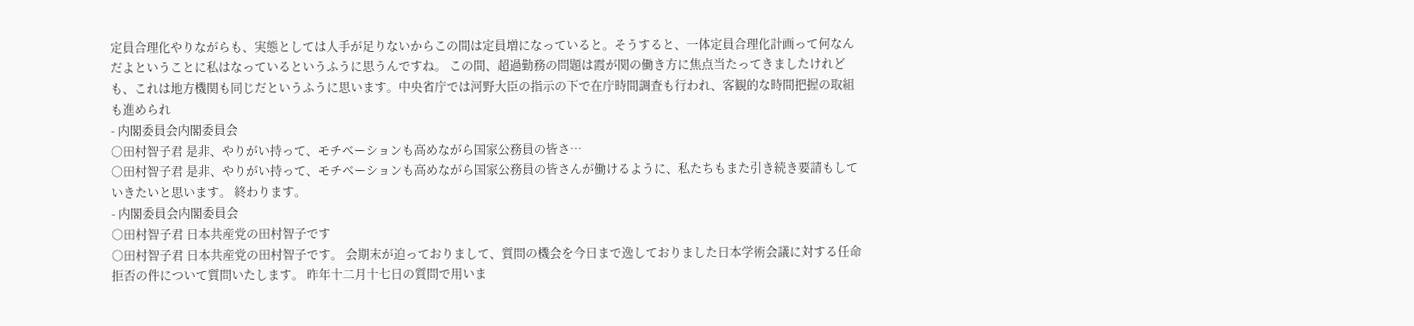定員合理化やりながらも、実態としては人手が足りないからこの間は定員増になっていると。そうすると、一体定員合理化計画って何なんだよということに私はなっているというふうに思うんですね。 この間、超過勤務の問題は霞が関の働き方に焦点当たってきましたけれども、これは地方機関も同じだというふうに思います。中央省庁では河野大臣の指示の下で在庁時間調査も行われ、客観的な時間把握の取組も進められ
- 内閣委員会内閣委員会
○田村智子君 是非、やりがい持って、モチベーションも高めながら国家公務員の皆さ…
○田村智子君 是非、やりがい持って、モチベーションも高めながら国家公務員の皆さんが働けるように、私たちもまた引き続き要請もしていきたいと思います。 終わります。
- 内閣委員会内閣委員会
○田村智子君 日本共産党の田村智子です
○田村智子君 日本共産党の田村智子です。 会期末が迫っておりまして、質問の機会を今日まで逸しておりました日本学術会議に対する任命拒否の件について質問いたします。 昨年十二月十七日の質問で用いま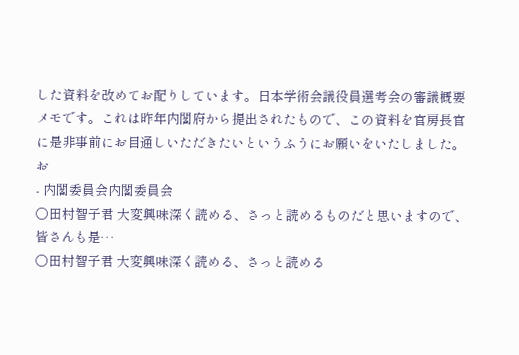した資料を改めてお配りしています。日本学術会議役員選考会の審議概要メモです。これは昨年内閣府から提出されたもので、この資料を官房長官に是非事前にお目通しいただきたいというふうにお願いをいたしました。お
- 内閣委員会内閣委員会
○田村智子君 大変興味深く読める、さっと読めるものだと思いますので、皆さんも是…
○田村智子君 大変興味深く読める、さっと読める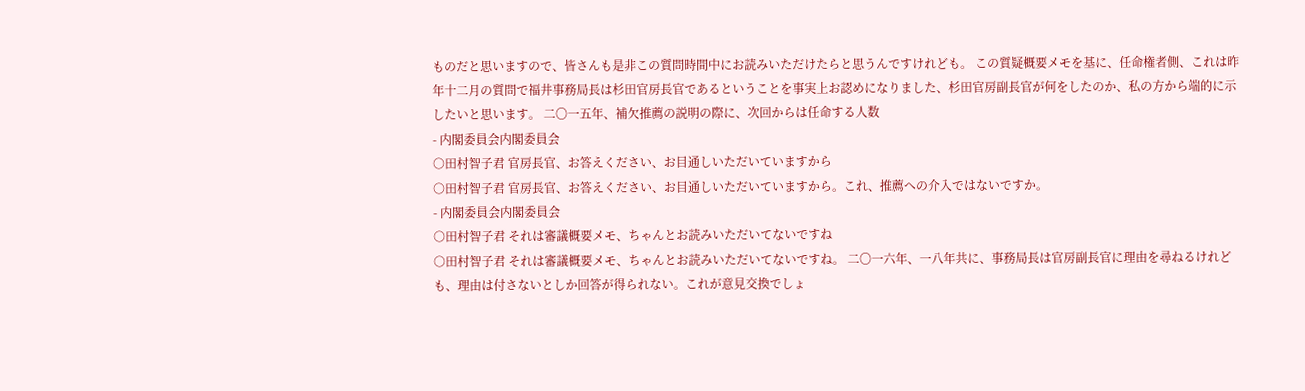ものだと思いますので、皆さんも是非この質問時間中にお読みいただけたらと思うんですけれども。 この質疑概要メモを基に、任命権者側、これは昨年十二月の質問で福井事務局長は杉田官房長官であるということを事実上お認めになりました、杉田官房副長官が何をしたのか、私の方から端的に示したいと思います。 二〇一五年、補欠推薦の説明の際に、次回からは任命する人数
- 内閣委員会内閣委員会
○田村智子君 官房長官、お答えください、お目通しいただいていますから
○田村智子君 官房長官、お答えください、お目通しいただいていますから。これ、推薦への介入ではないですか。
- 内閣委員会内閣委員会
○田村智子君 それは審議概要メモ、ちゃんとお読みいただいてないですね
○田村智子君 それは審議概要メモ、ちゃんとお読みいただいてないですね。 二〇一六年、一八年共に、事務局長は官房副長官に理由を尋ねるけれども、理由は付さないとしか回答が得られない。これが意見交換でしょ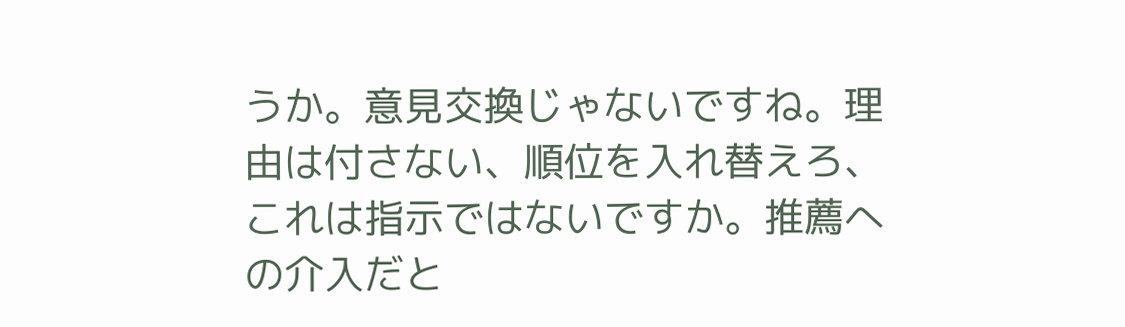うか。意見交換じゃないですね。理由は付さない、順位を入れ替えろ、これは指示ではないですか。推薦への介入だと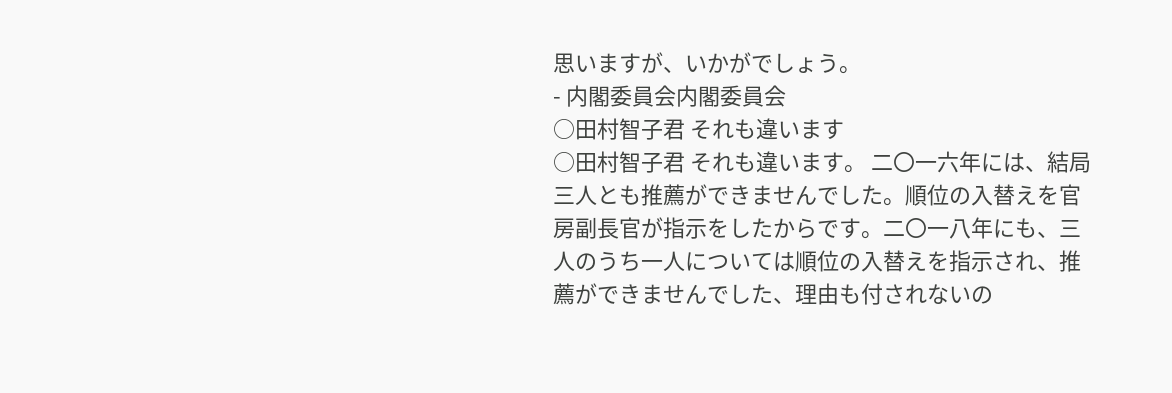思いますが、いかがでしょう。
- 内閣委員会内閣委員会
○田村智子君 それも違います
○田村智子君 それも違います。 二〇一六年には、結局三人とも推薦ができませんでした。順位の入替えを官房副長官が指示をしたからです。二〇一八年にも、三人のうち一人については順位の入替えを指示され、推薦ができませんでした、理由も付されないの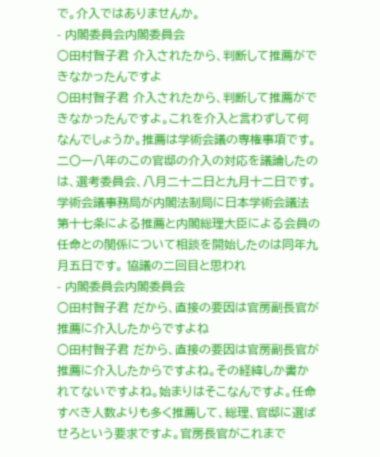で。介入ではありませんか。
- 内閣委員会内閣委員会
○田村智子君 介入されたから、判断して推薦ができなかったんですよ
○田村智子君 介入されたから、判断して推薦ができなかったんですよ。これを介入と言わずして何なんでしょうか。推薦は学術会議の専権事項です。 二〇一八年のこの官邸の介入の対応を議論したのは、選考委員会、八月二十二日と九月十二日です。学術会議事務局が内閣法制局に日本学術会議法第十七条による推薦と内閣総理大臣による会員の任命との関係について相談を開始したのは同年九月五日です。 協議の二回目と思われ
- 内閣委員会内閣委員会
○田村智子君 だから、直接の要因は官房副長官が推薦に介入したからですよね
○田村智子君 だから、直接の要因は官房副長官が推薦に介入したからですよね。その経緯しか書かれてないですよね。始まりはそこなんですよ。任命すべき人数よりも多く推薦して、総理、官邸に選ばせろという要求ですよ。官房長官がこれまで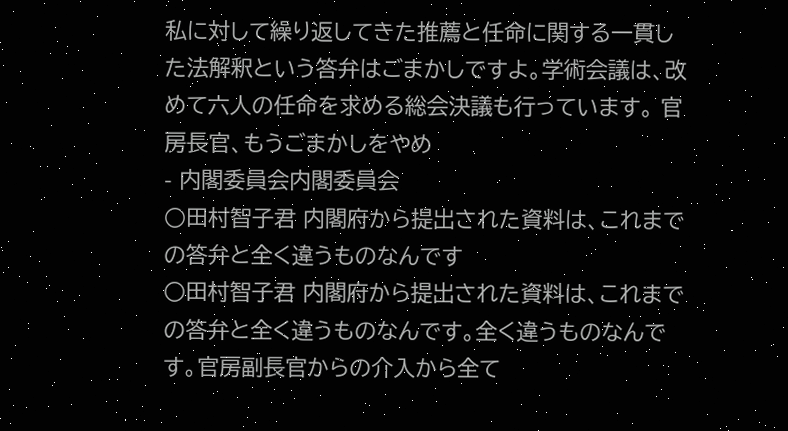私に対して繰り返してきた推薦と任命に関する一貫した法解釈という答弁はごまかしですよ。学術会議は、改めて六人の任命を求める総会決議も行っています。 官房長官、もうごまかしをやめ
- 内閣委員会内閣委員会
○田村智子君 内閣府から提出された資料は、これまでの答弁と全く違うものなんです
○田村智子君 内閣府から提出された資料は、これまでの答弁と全く違うものなんです。全く違うものなんです。官房副長官からの介入から全て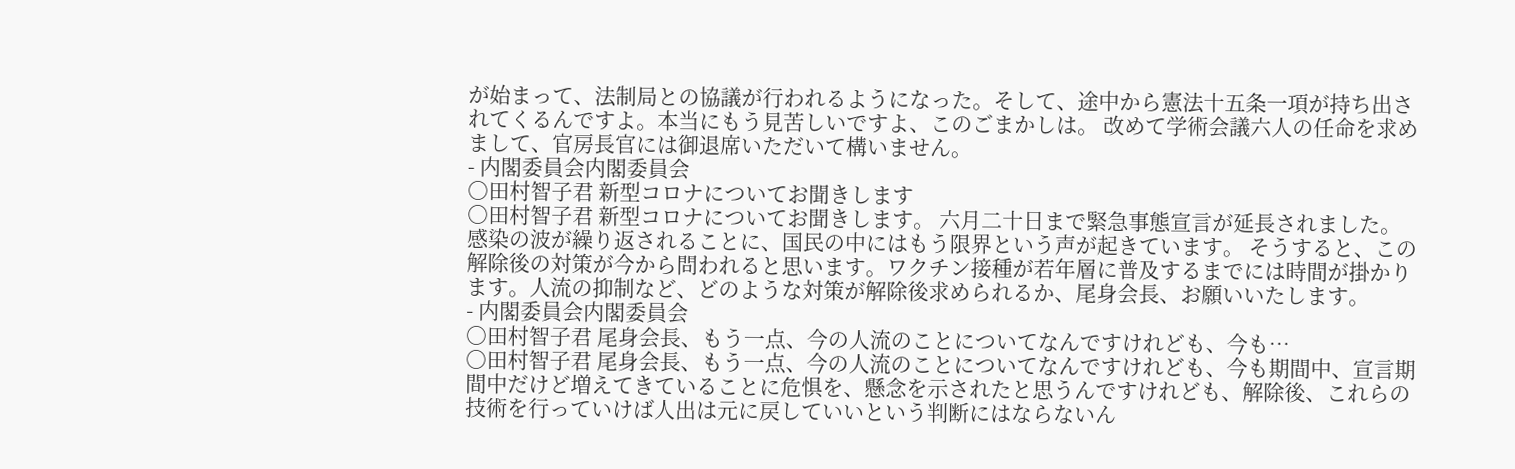が始まって、法制局との協議が行われるようになった。そして、途中から憲法十五条一項が持ち出されてくるんですよ。本当にもう見苦しいですよ、このごまかしは。 改めて学術会議六人の任命を求めまして、官房長官には御退席いただいて構いません。
- 内閣委員会内閣委員会
○田村智子君 新型コロナについてお聞きします
○田村智子君 新型コロナについてお聞きします。 六月二十日まで緊急事態宣言が延長されました。感染の波が繰り返されることに、国民の中にはもう限界という声が起きています。 そうすると、この解除後の対策が今から問われると思います。ワクチン接種が若年層に普及するまでには時間が掛かります。人流の抑制など、どのような対策が解除後求められるか、尾身会長、お願いいたします。
- 内閣委員会内閣委員会
○田村智子君 尾身会長、もう一点、今の人流のことについてなんですけれども、今も…
○田村智子君 尾身会長、もう一点、今の人流のことについてなんですけれども、今も期間中、宣言期間中だけど増えてきていることに危惧を、懸念を示されたと思うんですけれども、解除後、これらの技術を行っていけば人出は元に戻していいという判断にはならないん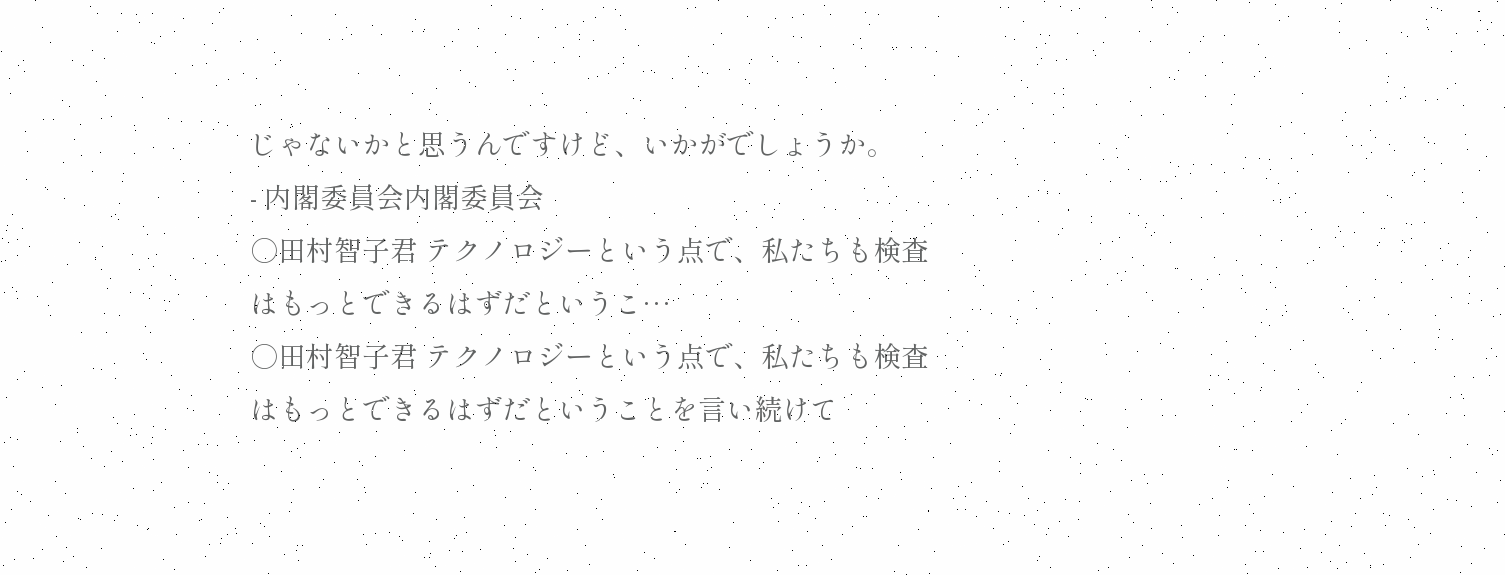じゃないかと思うんですけど、いかがでしょうか。
- 内閣委員会内閣委員会
○田村智子君 テクノロジーという点で、私たちも検査はもっとできるはずだというこ…
○田村智子君 テクノロジーという点で、私たちも検査はもっとできるはずだということを言い続けて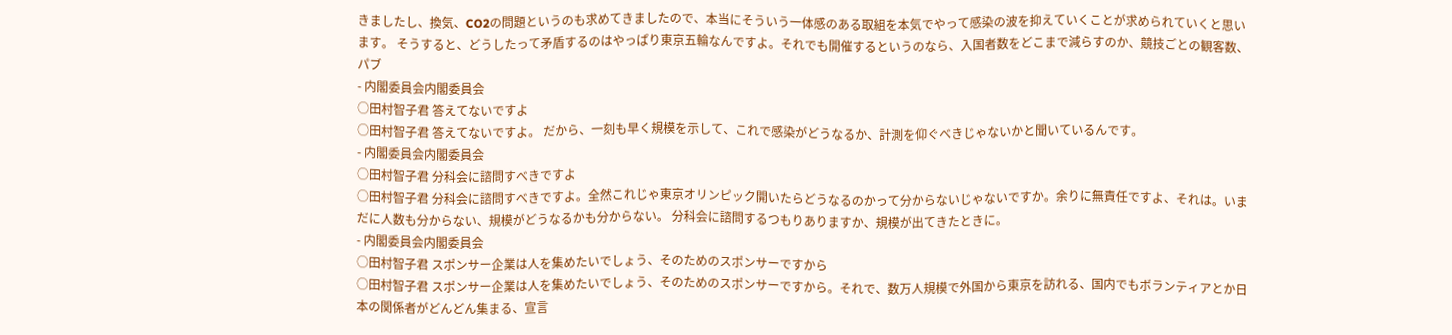きましたし、換気、CO2の問題というのも求めてきましたので、本当にそういう一体感のある取組を本気でやって感染の波を抑えていくことが求められていくと思います。 そうすると、どうしたって矛盾するのはやっぱり東京五輪なんですよ。それでも開催するというのなら、入国者数をどこまで減らすのか、競技ごとの観客数、パブ
- 内閣委員会内閣委員会
○田村智子君 答えてないですよ
○田村智子君 答えてないですよ。 だから、一刻も早く規模を示して、これで感染がどうなるか、計測を仰ぐべきじゃないかと聞いているんです。
- 内閣委員会内閣委員会
○田村智子君 分科会に諮問すべきですよ
○田村智子君 分科会に諮問すべきですよ。全然これじゃ東京オリンピック開いたらどうなるのかって分からないじゃないですか。余りに無責任ですよ、それは。いまだに人数も分からない、規模がどうなるかも分からない。 分科会に諮問するつもりありますか、規模が出てきたときに。
- 内閣委員会内閣委員会
○田村智子君 スポンサー企業は人を集めたいでしょう、そのためのスポンサーですから
○田村智子君 スポンサー企業は人を集めたいでしょう、そのためのスポンサーですから。それで、数万人規模で外国から東京を訪れる、国内でもボランティアとか日本の関係者がどんどん集まる、宣言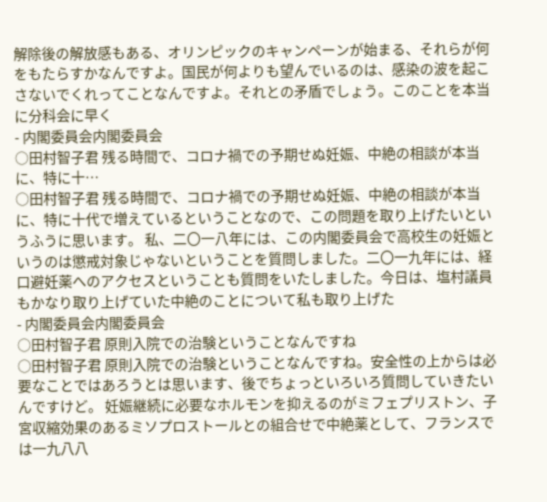解除後の解放感もある、オリンピックのキャンペーンが始まる、それらが何をもたらすかなんですよ。国民が何よりも望んでいるのは、感染の波を起こさないでくれってことなんですよ。それとの矛盾でしょう。このことを本当に分科会に早く
- 内閣委員会内閣委員会
○田村智子君 残る時間で、コロナ禍での予期せぬ妊娠、中絶の相談が本当に、特に十…
○田村智子君 残る時間で、コロナ禍での予期せぬ妊娠、中絶の相談が本当に、特に十代で増えているということなので、この問題を取り上げたいというふうに思います。 私、二〇一八年には、この内閣委員会で高校生の妊娠というのは懲戒対象じゃないということを質問しました。二〇一九年には、経口避妊薬へのアクセスということも質問をいたしました。今日は、塩村議員もかなり取り上げていた中絶のことについて私も取り上げた
- 内閣委員会内閣委員会
○田村智子君 原則入院での治験ということなんですね
○田村智子君 原則入院での治験ということなんですね。安全性の上からは必要なことではあろうとは思います、後でちょっといろいろ質問していきたいんですけど。 妊娠継続に必要なホルモンを抑えるのがミフェプリストン、子宮収縮効果のあるミソプロストールとの組合せで中絶薬として、フランスでは一九八八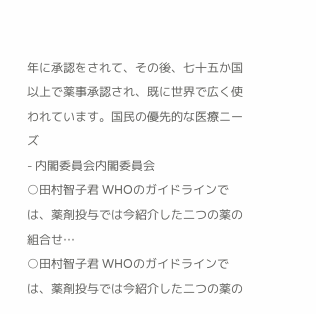年に承認をされて、その後、七十五か国以上で薬事承認され、既に世界で広く使われています。国民の優先的な医療ニーズ
- 内閣委員会内閣委員会
○田村智子君 WHOのガイドラインでは、薬剤投与では今紹介した二つの薬の組合せ…
○田村智子君 WHOのガイドラインでは、薬剤投与では今紹介した二つの薬の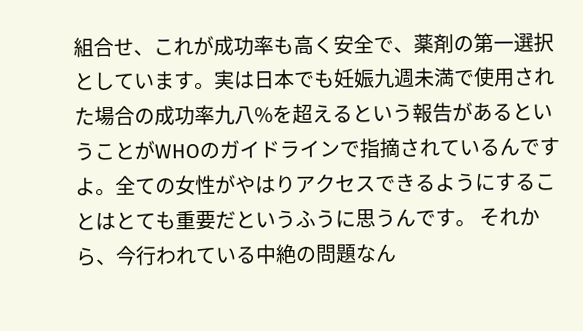組合せ、これが成功率も高く安全で、薬剤の第一選択としています。実は日本でも妊娠九週未満で使用された場合の成功率九八%を超えるという報告があるということがWHOのガイドラインで指摘されているんですよ。全ての女性がやはりアクセスできるようにすることはとても重要だというふうに思うんです。 それから、今行われている中絶の問題なん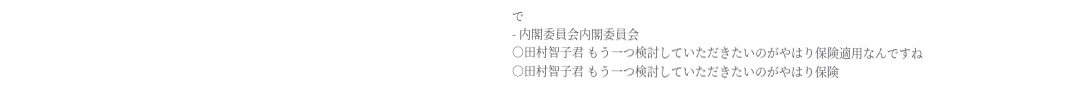で
- 内閣委員会内閣委員会
○田村智子君 もう一つ検討していただきたいのがやはり保険適用なんですね
○田村智子君 もう一つ検討していただきたいのがやはり保険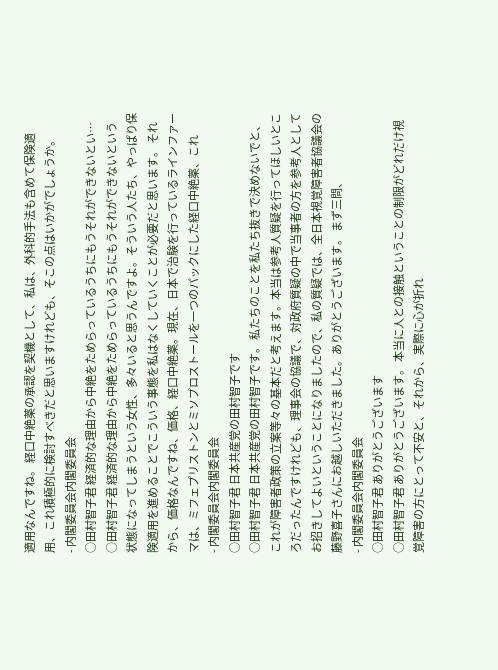適用なんですね。 経口中絶薬の承認を契機として、私は、外科的手法も含めて保険適用、これ積極的に検討すべきだと思いますけれども、そこの点はいかがでしょうか。
- 内閣委員会内閣委員会
○田村智子君 経済的な理由から中絶をためらっているうちにもうそれができないとい…
○田村智子君 経済的な理由から中絶をためらっているうちにもうそれができないという状態になってしまうという女性、多々いると思うんですよ。そういう人たち、やっぱり保険適用を進めることでこういう事態を私はなくしていくことが必要だと思います。 それから、価格なんですね、価格、経口中絶薬。現在、日本で治験を行っているラインファーマは、ミフェプリストンとミソプロストールを一つのパックにした経口中絶薬、これ
- 内閣委員会内閣委員会
○田村智子君 日本共産党の田村智子です
○田村智子君 日本共産党の田村智子です。 私たちのことを私たち抜きで決めないでと、これが障害者政策の立案等々の基本だと考えます。本当は参考人質疑を行ってほしいところだったんですけれども、理事会の協議で、対政府質疑の中で当事者の方を参考人としてお招きしてよいということになりましたので、私の質疑では、全日本視覚障害者協議会の藤野喜子さんにお越しいただきました。ありがとうございます。 まず三問、
- 内閣委員会内閣委員会
○田村智子君 ありがとうございます
○田村智子君 ありがとうございます。 本当に人との接触ということの制限がどれだけ視覚障害の方にとって不安と、それから、実際に心が折れ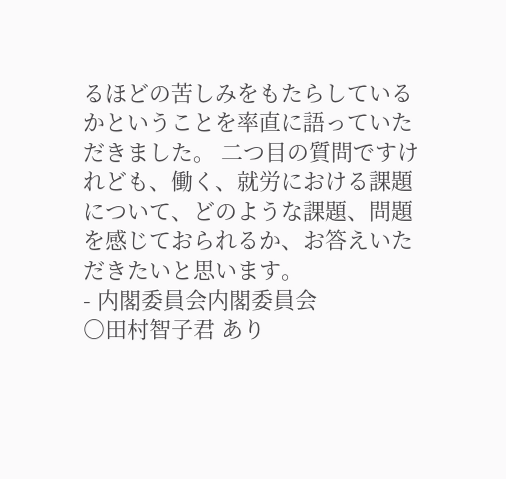るほどの苦しみをもたらしているかということを率直に語っていただきました。 二つ目の質問ですけれども、働く、就労における課題について、どのような課題、問題を感じておられるか、お答えいただきたいと思います。
- 内閣委員会内閣委員会
○田村智子君 あり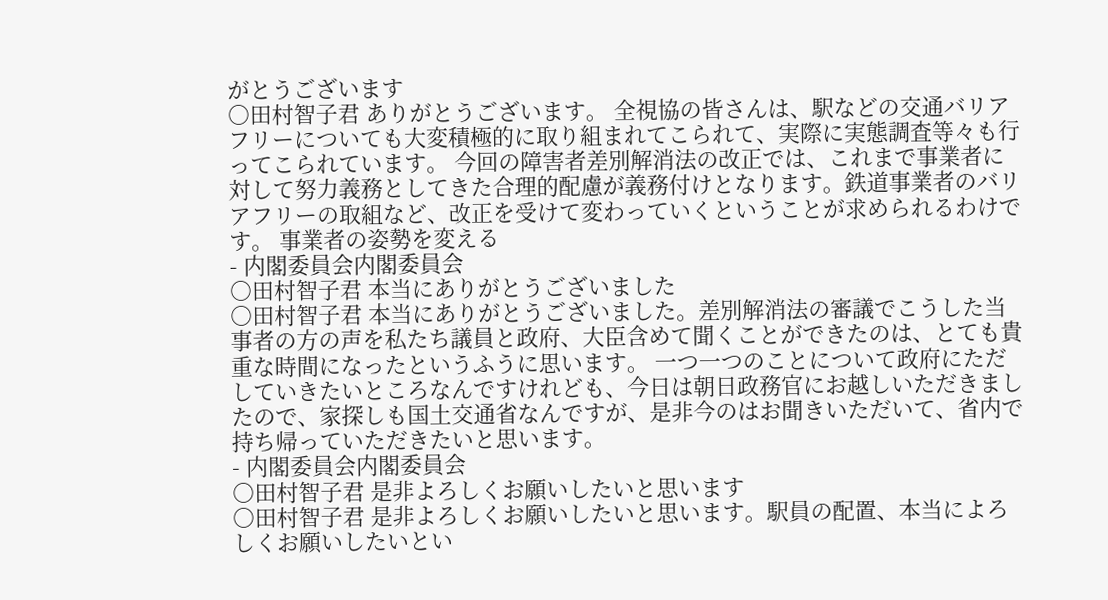がとうございます
○田村智子君 ありがとうございます。 全視協の皆さんは、駅などの交通バリアフリーについても大変積極的に取り組まれてこられて、実際に実態調査等々も行ってこられています。 今回の障害者差別解消法の改正では、これまで事業者に対して努力義務としてきた合理的配慮が義務付けとなります。鉄道事業者のバリアフリーの取組など、改正を受けて変わっていくということが求められるわけです。 事業者の姿勢を変える
- 内閣委員会内閣委員会
○田村智子君 本当にありがとうございました
○田村智子君 本当にありがとうございました。差別解消法の審議でこうした当事者の方の声を私たち議員と政府、大臣含めて聞くことができたのは、とても貴重な時間になったというふうに思います。 一つ一つのことについて政府にただしていきたいところなんですけれども、今日は朝日政務官にお越しいただきましたので、家探しも国土交通省なんですが、是非今のはお聞きいただいて、省内で持ち帰っていただきたいと思います。
- 内閣委員会内閣委員会
○田村智子君 是非よろしくお願いしたいと思います
○田村智子君 是非よろしくお願いしたいと思います。駅員の配置、本当によろしくお願いしたいとい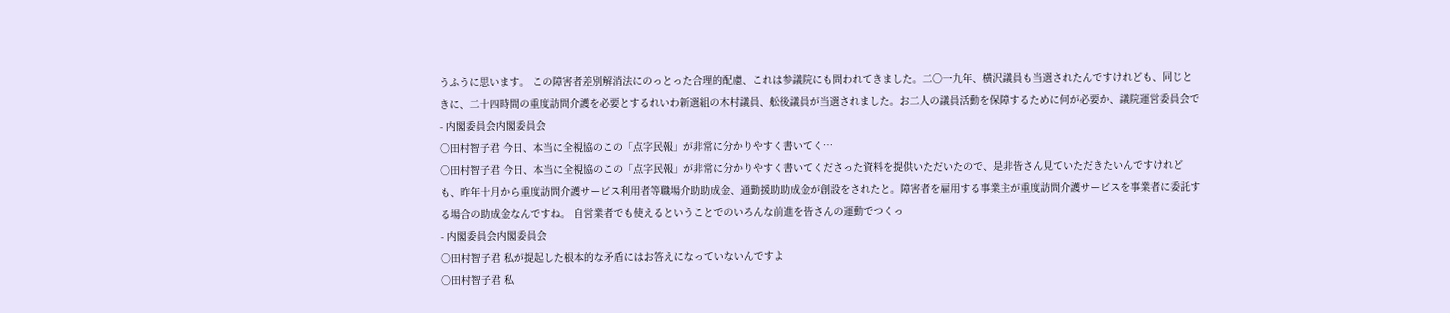うふうに思います。 この障害者差別解消法にのっとった合理的配慮、これは参議院にも問われてきました。二〇一九年、横沢議員も当選されたんですけれども、同じときに、二十四時間の重度訪問介護を必要とするれいわ新選組の木村議員、舩後議員が当選されました。お二人の議員活動を保障するために何が必要か、議院運営委員会で
- 内閣委員会内閣委員会
○田村智子君 今日、本当に全視協のこの「点字民報」が非常に分かりやすく書いてく…
○田村智子君 今日、本当に全視協のこの「点字民報」が非常に分かりやすく書いてくださった資料を提供いただいたので、是非皆さん見ていただきたいんですけれども、昨年十月から重度訪問介護サービス利用者等職場介助助成金、通勤援助助成金が創設をされたと。障害者を雇用する事業主が重度訪問介護サービスを事業者に委託する場合の助成金なんですね。 自営業者でも使えるということでのいろんな前進を皆さんの運動でつくっ
- 内閣委員会内閣委員会
○田村智子君 私が提起した根本的な矛盾にはお答えになっていないんですよ
○田村智子君 私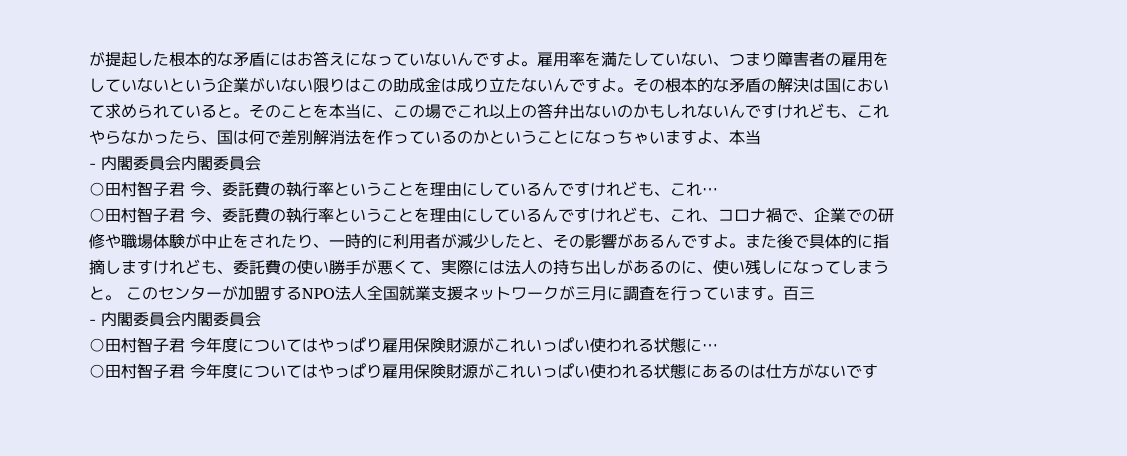が提起した根本的な矛盾にはお答えになっていないんですよ。雇用率を満たしていない、つまり障害者の雇用をしていないという企業がいない限りはこの助成金は成り立たないんですよ。その根本的な矛盾の解決は国において求められていると。そのことを本当に、この場でこれ以上の答弁出ないのかもしれないんですけれども、これやらなかったら、国は何で差別解消法を作っているのかということになっちゃいますよ、本当
- 内閣委員会内閣委員会
○田村智子君 今、委託費の執行率ということを理由にしているんですけれども、これ…
○田村智子君 今、委託費の執行率ということを理由にしているんですけれども、これ、コロナ禍で、企業での研修や職場体験が中止をされたり、一時的に利用者が減少したと、その影響があるんですよ。また後で具体的に指摘しますけれども、委託費の使い勝手が悪くて、実際には法人の持ち出しがあるのに、使い残しになってしまうと。 このセンターが加盟するNPO法人全国就業支援ネットワークが三月に調査を行っています。百三
- 内閣委員会内閣委員会
○田村智子君 今年度についてはやっぱり雇用保険財源がこれいっぱい使われる状態に…
○田村智子君 今年度についてはやっぱり雇用保険財源がこれいっぱい使われる状態にあるのは仕方がないです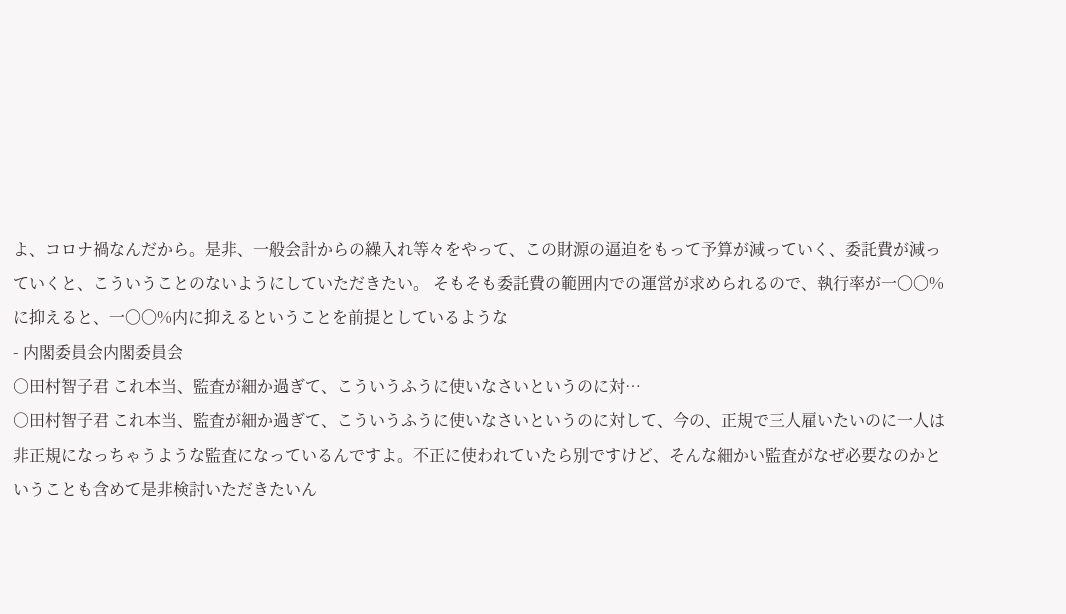よ、コロナ禍なんだから。是非、一般会計からの繰入れ等々をやって、この財源の逼迫をもって予算が減っていく、委託費が減っていくと、こういうことのないようにしていただきたい。 そもそも委託費の範囲内での運営が求められるので、執行率が一〇〇%に抑えると、一〇〇%内に抑えるということを前提としているような
- 内閣委員会内閣委員会
○田村智子君 これ本当、監査が細か過ぎて、こういうふうに使いなさいというのに対…
○田村智子君 これ本当、監査が細か過ぎて、こういうふうに使いなさいというのに対して、今の、正規で三人雇いたいのに一人は非正規になっちゃうような監査になっているんですよ。不正に使われていたら別ですけど、そんな細かい監査がなぜ必要なのかということも含めて是非検討いただきたいん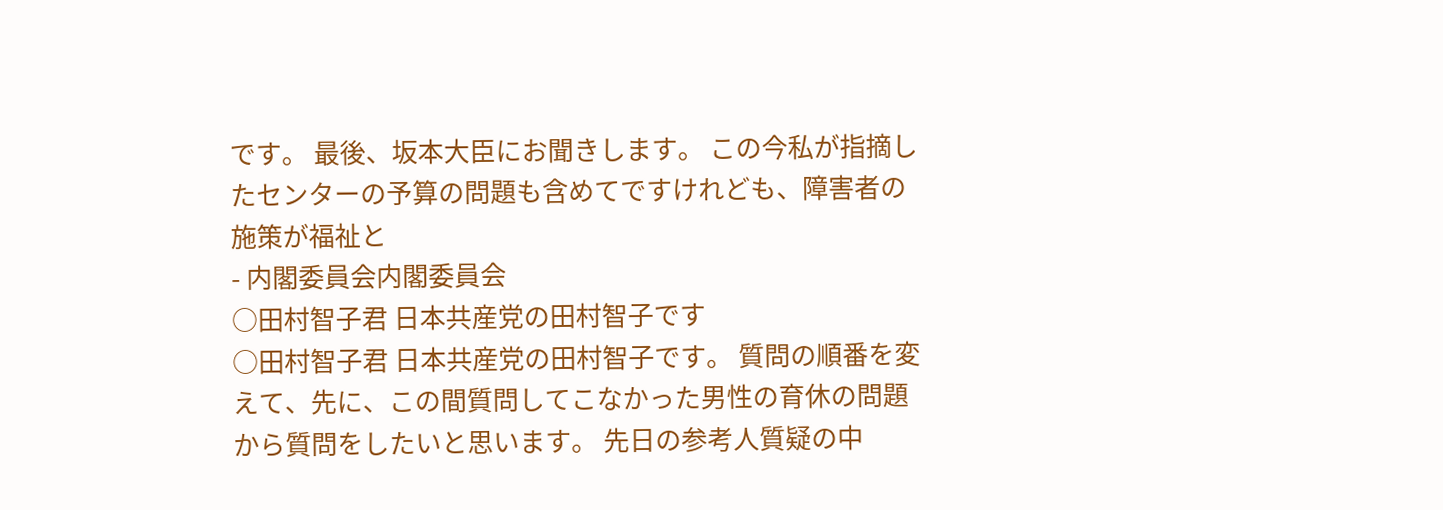です。 最後、坂本大臣にお聞きします。 この今私が指摘したセンターの予算の問題も含めてですけれども、障害者の施策が福祉と
- 内閣委員会内閣委員会
○田村智子君 日本共産党の田村智子です
○田村智子君 日本共産党の田村智子です。 質問の順番を変えて、先に、この間質問してこなかった男性の育休の問題から質問をしたいと思います。 先日の参考人質疑の中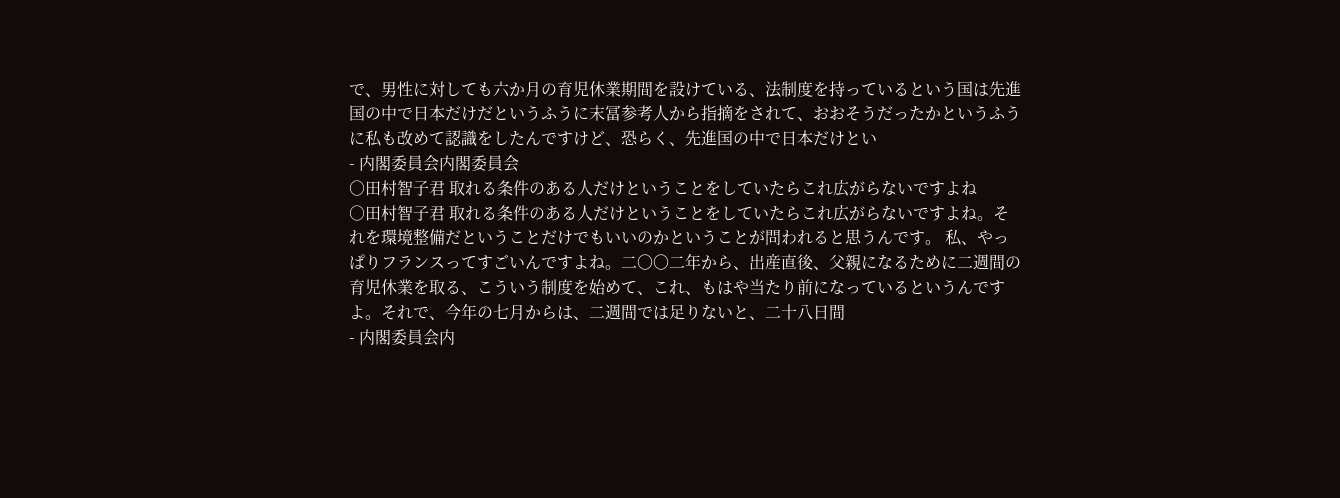で、男性に対しても六か月の育児休業期間を設けている、法制度を持っているという国は先進国の中で日本だけだというふうに末冨参考人から指摘をされて、おおそうだったかというふうに私も改めて認識をしたんですけど、恐らく、先進国の中で日本だけとい
- 内閣委員会内閣委員会
○田村智子君 取れる条件のある人だけということをしていたらこれ広がらないですよね
○田村智子君 取れる条件のある人だけということをしていたらこれ広がらないですよね。それを環境整備だということだけでもいいのかということが問われると思うんです。 私、やっぱりフランスってすごいんですよね。二〇〇二年から、出産直後、父親になるために二週間の育児休業を取る、こういう制度を始めて、これ、もはや当たり前になっているというんですよ。それで、今年の七月からは、二週間では足りないと、二十八日間
- 内閣委員会内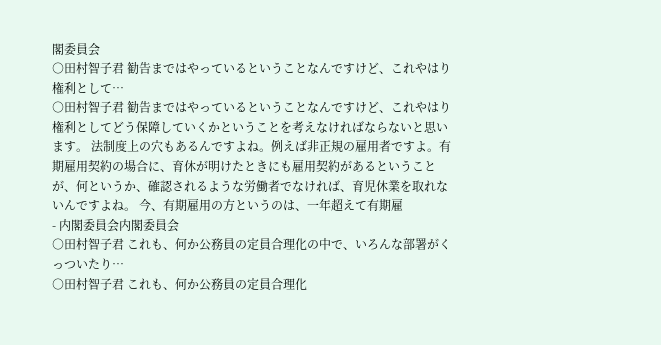閣委員会
○田村智子君 勧告まではやっているということなんですけど、これやはり権利として…
○田村智子君 勧告まではやっているということなんですけど、これやはり権利としてどう保障していくかということを考えなければならないと思います。 法制度上の穴もあるんですよね。例えば非正規の雇用者ですよ。有期雇用契約の場合に、育休が明けたときにも雇用契約があるということが、何というか、確認されるような労働者でなければ、育児休業を取れないんですよね。 今、有期雇用の方というのは、一年超えて有期雇
- 内閣委員会内閣委員会
○田村智子君 これも、何か公務員の定員合理化の中で、いろんな部署がくっついたり…
○田村智子君 これも、何か公務員の定員合理化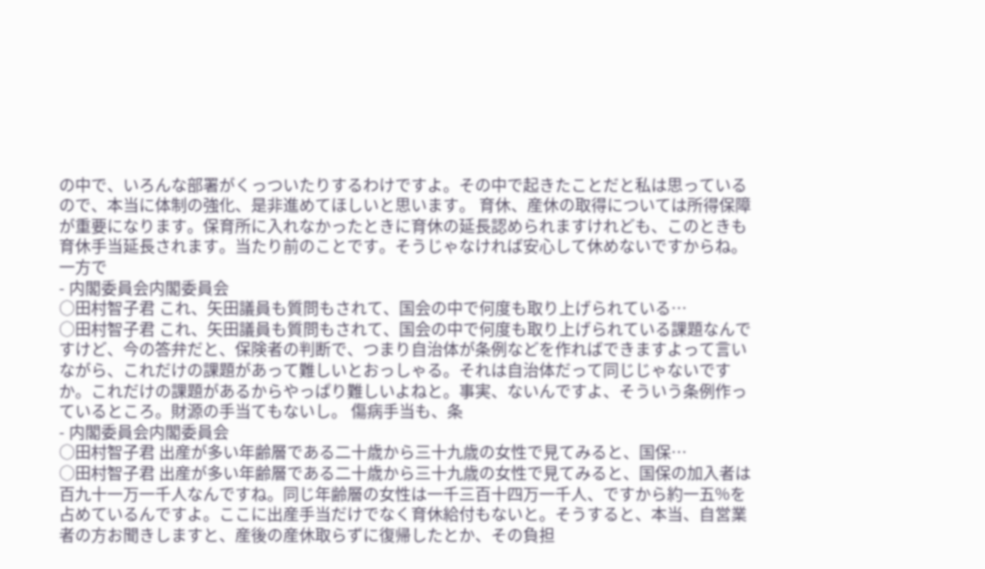の中で、いろんな部署がくっついたりするわけですよ。その中で起きたことだと私は思っているので、本当に体制の強化、是非進めてほしいと思います。 育休、産休の取得については所得保障が重要になります。保育所に入れなかったときに育休の延長認められますけれども、このときも育休手当延長されます。当たり前のことです。そうじゃなければ安心して休めないですからね。一方で
- 内閣委員会内閣委員会
○田村智子君 これ、矢田議員も質問もされて、国会の中で何度も取り上げられている…
○田村智子君 これ、矢田議員も質問もされて、国会の中で何度も取り上げられている課題なんですけど、今の答弁だと、保険者の判断で、つまり自治体が条例などを作ればできますよって言いながら、これだけの課題があって難しいとおっしゃる。それは自治体だって同じじゃないですか。これだけの課題があるからやっぱり難しいよねと。事実、ないんですよ、そういう条例作っているところ。財源の手当てもないし。 傷病手当も、条
- 内閣委員会内閣委員会
○田村智子君 出産が多い年齢層である二十歳から三十九歳の女性で見てみると、国保…
○田村智子君 出産が多い年齢層である二十歳から三十九歳の女性で見てみると、国保の加入者は百九十一万一千人なんですね。同じ年齢層の女性は一千三百十四万一千人、ですから約一五%を占めているんですよ。ここに出産手当だけでなく育休給付もないと。そうすると、本当、自営業者の方お聞きしますと、産後の産休取らずに復帰したとか、その負担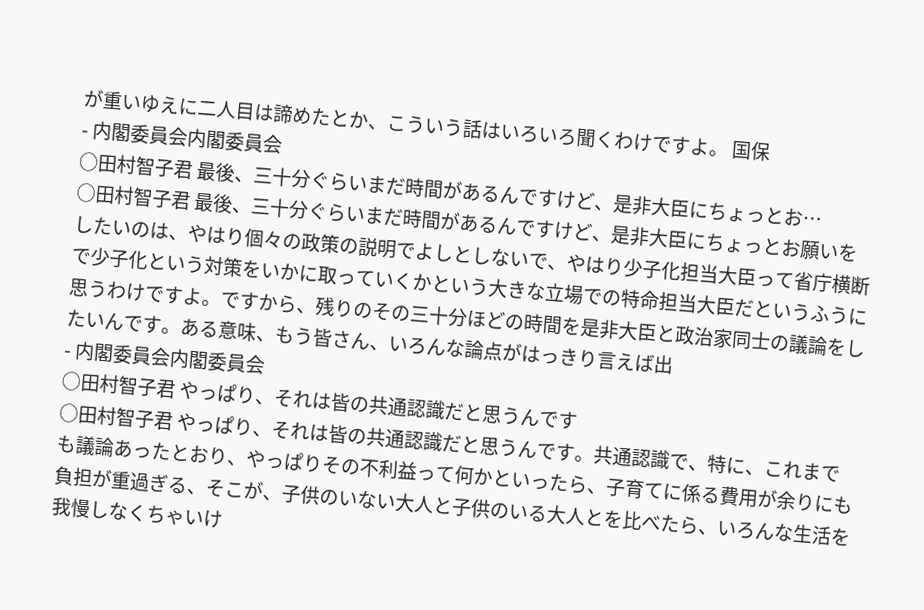が重いゆえに二人目は諦めたとか、こういう話はいろいろ聞くわけですよ。 国保
- 内閣委員会内閣委員会
○田村智子君 最後、三十分ぐらいまだ時間があるんですけど、是非大臣にちょっとお…
○田村智子君 最後、三十分ぐらいまだ時間があるんですけど、是非大臣にちょっとお願いをしたいのは、やはり個々の政策の説明でよしとしないで、やはり少子化担当大臣って省庁横断で少子化という対策をいかに取っていくかという大きな立場での特命担当大臣だというふうに思うわけですよ。ですから、残りのその三十分ほどの時間を是非大臣と政治家同士の議論をしたいんです。ある意味、もう皆さん、いろんな論点がはっきり言えば出
- 内閣委員会内閣委員会
○田村智子君 やっぱり、それは皆の共通認識だと思うんです
○田村智子君 やっぱり、それは皆の共通認識だと思うんです。共通認識で、特に、これまでも議論あったとおり、やっぱりその不利益って何かといったら、子育てに係る費用が余りにも負担が重過ぎる、そこが、子供のいない大人と子供のいる大人とを比べたら、いろんな生活を我慢しなくちゃいけ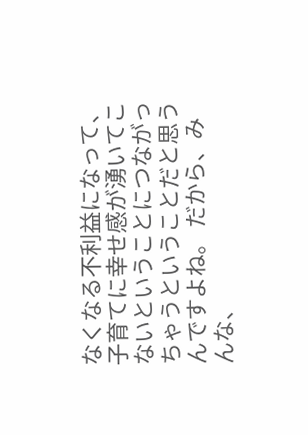なくなる不利益になって、子育てに幸せ感が湧いてこないということにつながっちゃうということだと思うんですよね。 だから、みんな、